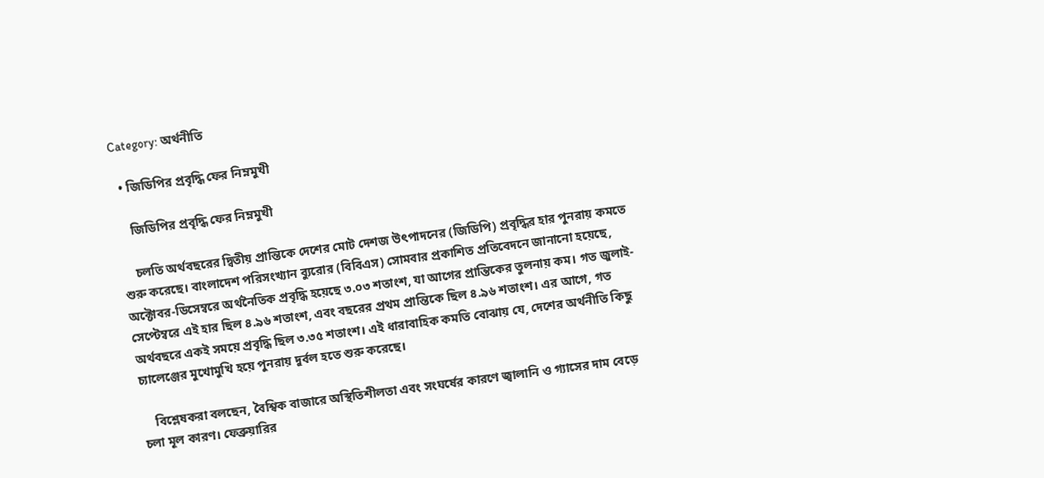Category: অর্থনীতি

  • জিডিপির প্রবৃদ্ধি ফের নিম্নমুখী

    জিডিপির প্রবৃদ্ধি ফের নিম্নমুখী

    চলতি অর্থবছরের দ্বিতীয় প্রান্তিকে দেশের মোট দেশজ উৎপাদনের (জিডিপি) প্রবৃদ্ধির হার পুনরায় কমতে শুরু করেছে। বাংলাদেশ পরিসংখ্যান ব্যুরোর (বিবিএস) সোমবার প্রকাশিত প্রতিবেদনে জানানো হয়েছে, অক্টোবর-ডিসেম্বরে অর্থনৈতিক প্রবৃদ্ধি হয়েছে ৩.০৩ শতাংশ, যা আগের প্রান্তিকের তুলনায় কম। গত জুলাই-সেপ্টেম্বরে এই হার ছিল ৪.৯৬ শতাংশ, এবং বছরের প্রথম প্রান্তিকে ছিল ৪.৯৬ শতাংশ। এর আগে, গত অর্থবছরে একই সময়ে প্রবৃদ্ধি ছিল ৩.৩৫ শতাংশ। এই ধারাবাহিক কমতি বোঝায় যে, দেশের অর্থনীতি কিছু চ্যালেঞ্জের মুখোমুখি হয়ে পুনরায় দুর্বল হতে শুরু করেছে।

    বিশ্লেষকরা বলছেন, বৈশ্বিক বাজারে অস্থিতিশীলতা এবং সংঘর্ষের কারণে জ্বালানি ও গ্যাসের দাম বেড়ে চলা মূল কারণ। ফেব্রুয়ারির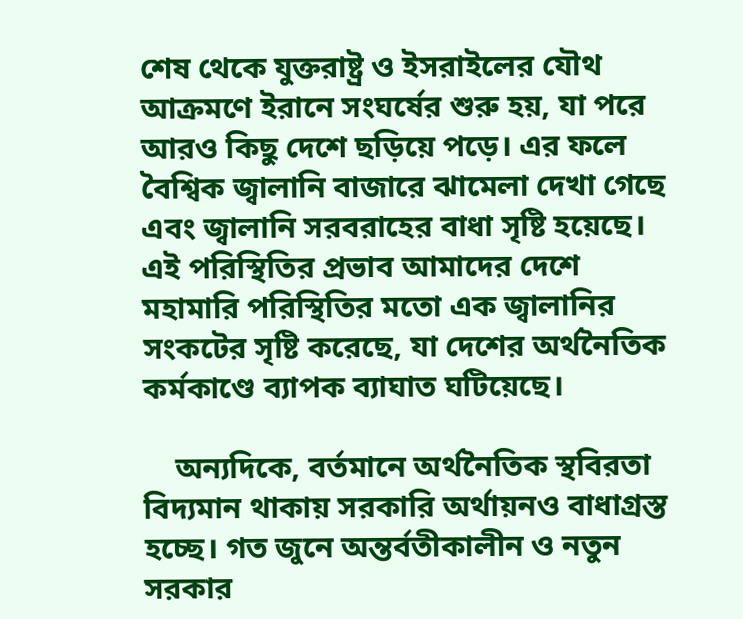শেষ থেকে যুক্তরাষ্ট্র ও ইসরাইলের যৌথ আক্রমণে ইরানে সংঘর্ষের শুরু হয়, যা পরে আরও কিছু দেশে ছড়িয়ে পড়ে। এর ফলে বৈশ্বিক জ্বালানি বাজারে ঝামেলা দেখা গেছে এবং জ্বালানি সরবরাহের বাধা সৃষ্টি হয়েছে। এই পরিস্থিতির প্রভাব আমাদের দেশে মহামারি পরিস্থিতির মতো এক জ্বালানির সংকটের সৃষ্টি করেছে, যা দেশের অর্থনৈতিক কর্মকাণ্ডে ব্যাপক ব্যাঘাত ঘটিয়েছে।

    অন্যদিকে, বর্তমানে অর্থনৈতিক স্থবিরতা বিদ্যমান থাকায় সরকারি অর্থায়নও বাধাগ্রস্ত হচ্ছে। গত জুনে অন্তর্বতীকালীন ও নতুন সরকার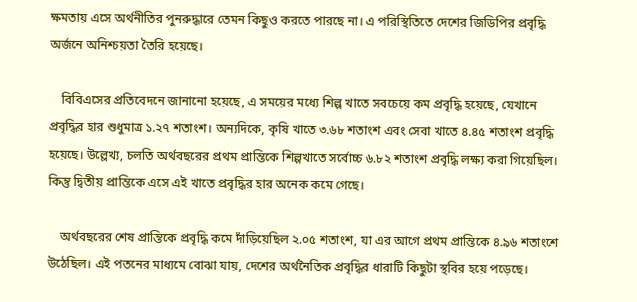ক্ষমতায় এসে অর্থনীতির পুনরুদ্ধারে তেমন কিছুও করতে পারছে না। এ পরিস্থিতিতে দেশের জিডিপির প্রবৃদ্ধি অর্জনে অনিশ্চয়তা তৈরি হয়েছে।

    বিবিএসের প্রতিবেদনে জানানো হয়েছে, এ সময়ের মধ্যে শিল্প খাতে সবচেয়ে কম প্রবৃদ্ধি হয়েছে, যেখানে প্রবৃদ্ধির হার শুধুমাত্র ১.২৭ শতাংশ। অন্যদিকে, কৃষি খাতে ৩.৬৮ শতাংশ এবং সেবা খাতে ৪.৪৫ শতাংশ প্রবৃদ্ধি হয়েছে। উল্লেখ্য, চলতি অর্থবছরের প্রথম প্রান্তিকে শিল্পখাতে সর্বোচ্চ ৬.৮২ শতাংশ প্রবৃদ্ধি লক্ষ্য করা গিয়েছিল। কিন্তু দ্বিতীয় প্রান্তিকে এসে এই খাতে প্রবৃদ্ধির হার অনেক কমে গেছে।

    অর্থবছরের শেষ প্রান্তিকে প্রবৃদ্ধি কমে দাঁড়িয়েছিল ২.০৫ শতাংশ, যা এর আগে প্রথম প্রান্তিকে ৪.৯৬ শতাংশে উঠেছিল। এই পতনের মাধ্যমে বোঝা যায়, দেশের অর্থনৈতিক প্রবৃদ্ধির ধারাটি কিছুটা স্থবির হয়ে পড়েছে।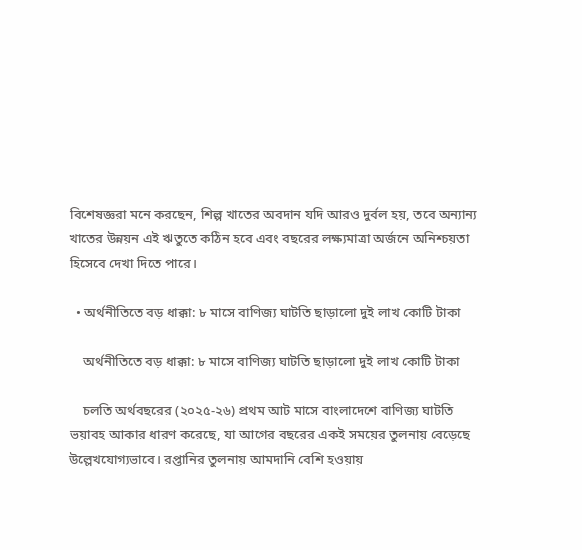বিশেষজ্ঞরা মনে করছেন, শিল্প খাতের অবদান যদি আরও দুর্বল হয়, তবে অন্যান্য খাতের উন্নয়ন এই ঋতুতে কঠিন হবে এবং বছরের লক্ষ্যমাত্রা অর্জনে অনিশ্চয়তা হিসেবে দেখা দিতে পারে।

  • অর্থনীতিতে বড় ধাক্কা: ৮ মাসে বাণিজ্য ঘাটতি ছাড়ালো দুই লাখ কোটি টাকা

    অর্থনীতিতে বড় ধাক্কা: ৮ মাসে বাণিজ্য ঘাটতি ছাড়ালো দুই লাখ কোটি টাকা

    চলতি অর্থবছরের (২০২৫-২৬) প্রথম আট মাসে বাংলাদেশে বাণিজ্য ঘাটতি ভয়াবহ আকার ধারণ করেছে, যা আগের বছরের একই সময়ের তুলনায় বেড়েছে উল্লেখযোগ্যভাবে। রপ্তানির তুলনায় আমদানি বেশি হওয়ায়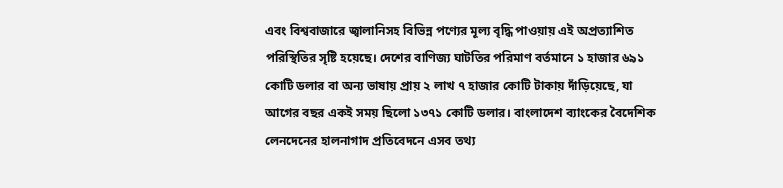এবং বিশ্ববাজারে জ্বালানিসহ বিভিন্ন পণ্যের মূল্য বৃদ্ধি পাওয়ায় এই অপ্রত্যাশিত পরিস্থিতির সৃষ্টি হয়েছে। দেশের বাণিজ্য ঘাটতির পরিমাণ বর্তমানে ১ হাজার ৬৯১ কোটি ডলার বা অন্য ভাষায় প্রায় ২ লাখ ৭ হাজার কোটি টাকায় দাঁড়িয়েছে, যা আগের বছর একই সময় ছিলো ১৩৭১ কোটি ডলার। বাংলাদেশ ব্যাংকের বৈদেশিক লেনদেনের হালনাগাদ প্রতিবেদনে এসব তথ্য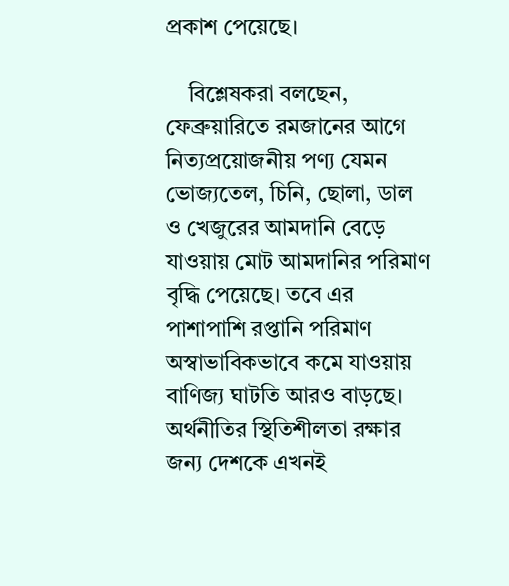প্রকাশ পেয়েছে।

    বিশ্লেষকরা বলছেন, ফেব্রুয়ারিতে রমজানের আগে নিত্যপ্রয়োজনীয় পণ্য যেমন ভোজ্যতেল, চিনি, ছোলা, ডাল ও খেজুরের আমদানি বেড়ে যাওয়ায় মোট আমদানির পরিমাণ বৃদ্ধি পেয়েছে। তবে এর পাশাপাশি রপ্তানি পরিমাণ অস্বাভাবিকভাবে কমে যাওয়ায় বাণিজ্য ঘাটতি আরও বাড়ছে। অর্থনীতির স্থিতিশীলতা রক্ষার জন্য দেশকে এখনই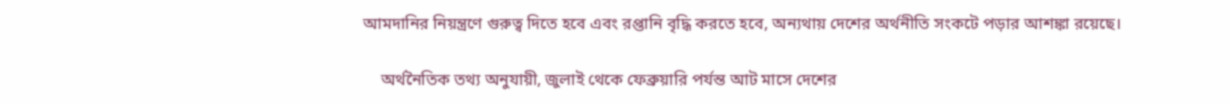আমদানির নিয়ন্ত্রণে গুরুত্ব দিতে হবে এবং রপ্তানি বৃদ্ধি করতে হবে, অন্যথায় দেশের অর্থনীতি সংকটে পড়ার আশঙ্কা রয়েছে।

    অর্থনৈতিক তথ্য অনুযায়ী, জুলাই থেকে ফেব্রুয়ারি পর্যন্ত আট মাসে দেশের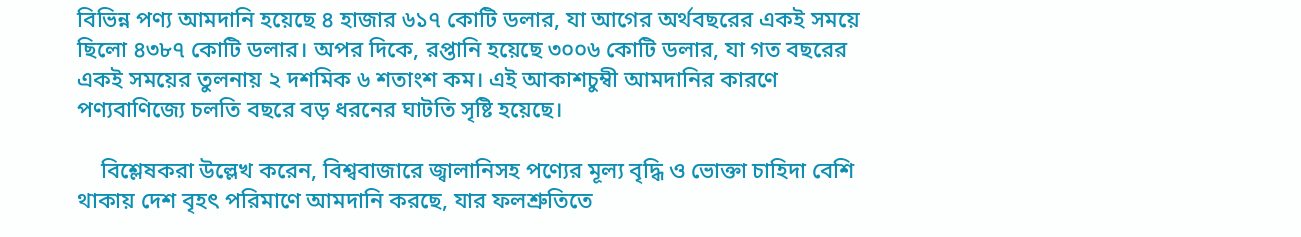বিভিন্ন পণ্য আমদানি হয়েছে ৪ হাজার ৬১৭ কোটি ডলার, যা আগের অর্থবছরের একই সময়ে ছিলো ৪৩৮৭ কোটি ডলার। অপর দিকে, রপ্তানি হয়েছে ৩০০৬ কোটি ডলার, যা গত বছরের একই সময়ের তুলনায় ২ দশমিক ৬ শতাংশ কম। এই আকাশচুম্বী আমদানির কারণে পণ্যবাণিজ্যে চলতি বছরে বড় ধরনের ঘাটতি সৃষ্টি হয়েছে।

    বিশ্লেষকরা উল্লেখ করেন, বিশ্ববাজারে জ্বালানিসহ পণ্যের মূল্য বৃদ্ধি ও ভোক্তা চাহিদা বেশি থাকায় দেশ বৃহৎ পরিমাণে আমদানি করছে, যার ফলশ্রুতিতে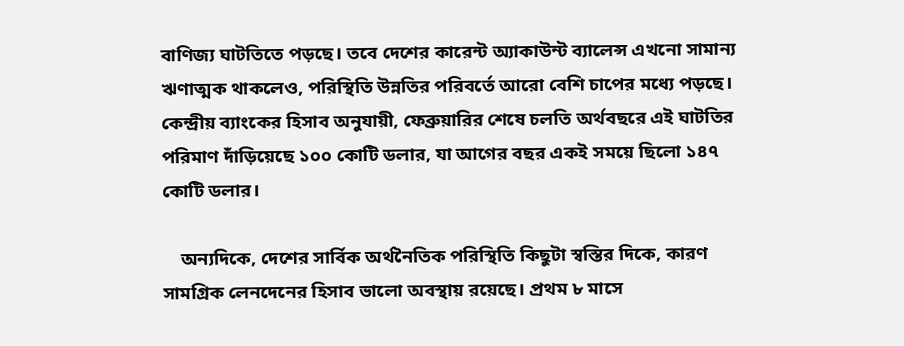বাণিজ্য ঘাটতিতে পড়ছে। তবে দেশের কারেন্ট অ্যাকাউন্ট ব্যালেন্স এখনো সামান্য ঋণাত্মক থাকলেও, পরিস্থিতি উন্নতির পরিবর্তে আরো বেশি চাপের মধ্যে পড়ছে। কেন্দ্রীয় ব্যাংকের হিসাব অনুযায়ী, ফেব্রুয়ারির শেষে চলতি অর্থবছরে এই ঘাটতির পরিমাণ দাঁড়িয়েছে ১০০ কোটি ডলার, যা আগের বছর একই সময়ে ছিলো ১৪৭ কোটি ডলার।

    অন্যদিকে, দেশের সার্বিক অর্থনৈতিক পরিস্থিতি কিছুটা স্বস্তির দিকে, কারণ সামগ্রিক লেনদেনের হিসাব ভালো অবস্থায় রয়েছে। প্রথম ৮ মাসে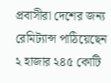প্রবাসীরা দেশের জন্য রেমিট্যান্স পাঠিয়েছেন ২ হাজার ২৪৫ কোটি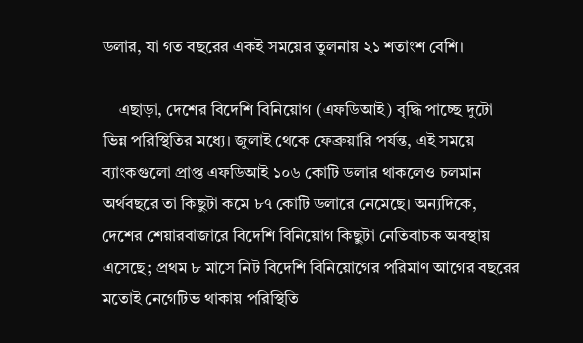ডলার, যা গত বছরের একই সময়ের তুলনায় ২১ শতাংশ বেশি।

    এছাড়া, দেশের বিদেশি বিনিয়োগ (এফডিআই) বৃদ্ধি পাচ্ছে দুটো ভিন্ন পরিস্থিতির মধ্যে। জুলাই থেকে ফেব্রুয়ারি পর্যন্ত, এই সময়ে ব্যাংকগুলো প্রাপ্ত এফডিআই ১০৬ কোটি ডলার থাকলেও চলমান অর্থবছরে তা কিছুটা কমে ৮৭ কোটি ডলারে নেমেছে। অন্যদিকে, দেশের শেয়ারবাজারে বিদেশি বিনিয়োগ কিছুটা নেতিবাচক অবস্থায় এসেছে; প্রথম ৮ মাসে নিট বিদেশি বিনিয়োগের পরিমাণ আগের বছরের মতোই নেগেটিভ থাকায় পরিস্থিতি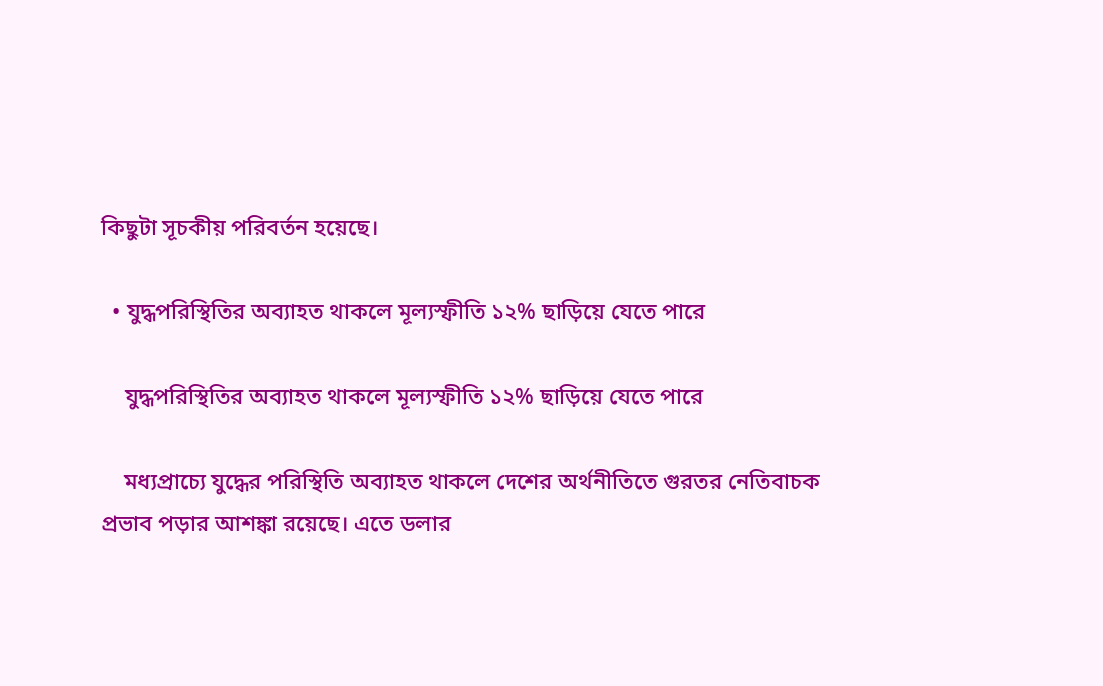কিছুটা সূচকীয় পরিবর্তন হয়েছে।

  • যুদ্ধপরিস্থিতির অব্যাহত থাকলে মূল্যস্ফীতি ১২% ছাড়িয়ে যেতে পারে

    যুদ্ধপরিস্থিতির অব্যাহত থাকলে মূল্যস্ফীতি ১২% ছাড়িয়ে যেতে পারে

    মধ্যপ্রাচ্যে যুদ্ধের পরিস্থিতি অব্যাহত থাকলে দেশের অর্থনীতিতে গুরতর নেতিবাচক প্রভাব পড়ার আশঙ্কা রয়েছে। এতে ডলার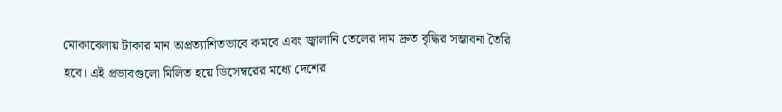মোকাবেলায় টাকার মান অপ্রত্যাশিতভাবে কমবে এবং জ্বালানি তেলের দাম দ্রুত বৃদ্ধির সম্ভাবনা তৈরি হবে। এই প্রভাবগুলো মিলিত হয়ে ডিসেম্বরের মধ্যে দেশের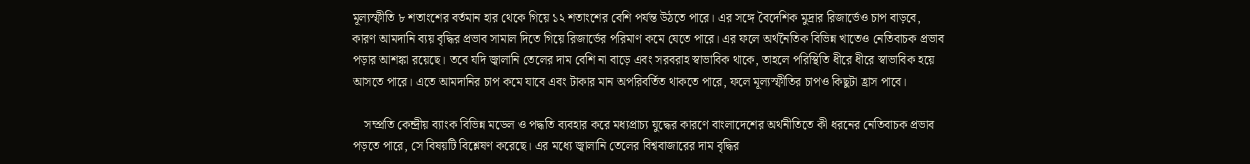মূল্যস্ফীতি ৮ শতাংশের বর্তমান হার থেকে গিয়ে ১২ শতাংশের বেশি পর্যন্ত উঠতে পারে। এর সঙ্গে বৈদেশিক মুদ্রার রিজার্ভেও চাপ বাড়বে, কারণ আমদানি ব্যয় বৃদ্ধির প্রভাব সামাল দিতে গিয়ে রিজার্ভের পরিমাণ কমে যেতে পারে। এর ফলে অর্থনৈতিক বিভিন্ন খাতেও নেতিবাচক প্রভাব পড়ার আশঙ্কা রয়েছে। তবে যদি জ্বালানি তেলের দাম বেশি না বাড়ে এবং সরবরাহ স্বাভাবিক থাকে, তাহলে পরিস্থিতি ধীরে ধীরে স্বাভাবিক হয়ে আসতে পারে। এতে আমদানির চাপ কমে যাবে এবং টাকার মান অপরিবর্তিত থাকতে পারে, ফলে মূল্যস্ফীতির চাপও কিছুটা হ্রাস পাবে।

    সম্প্রতি কেন্দ্রীয় ব্যাংক বিভিন্ন মডেল ও পদ্ধতি ব্যবহার করে মধ্যপ্রাচ্য যুদ্ধের কারণে বাংলাদেশের অর্থনীতিতে কী ধরনের নেতিবাচক প্রভাব পড়তে পারে, সে বিষয়টি বিশ্লেষণ করেছে। এর মধ্যে জ্বালানি তেলের বিশ্ববাজারের দাম বৃদ্ধির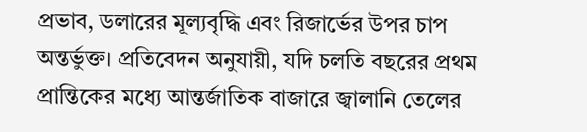প্রভাব, ডলারের মূল্যবৃদ্ধি এবং রিজার্ভের উপর চাপ অন্তর্ভুক্ত। প্রতিবেদন অনুযায়ী, যদি চলতি বছরের প্রথম প্রান্তিকের মধ্যে আন্তর্জাতিক বাজারে জ্বালানি তেলের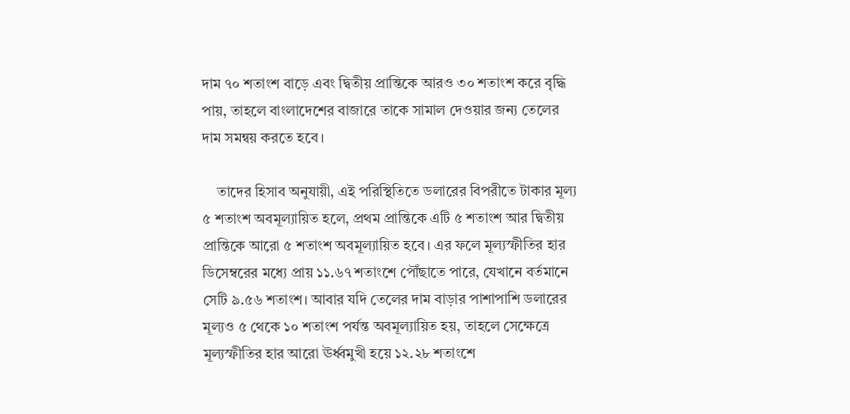দাম ৭০ শতাংশ বাড়ে এবং দ্বিতীয় প্রান্তিকে আরও ৩০ শতাংশ করে বৃদ্ধি পায়, তাহলে বাংলাদেশের বাজারে তাকে সামাল দেওয়ার জন্য তেলের দাম সমন্বয় করতে হবে।

    তাদের হিসাব অনুযায়ী, এই পরিস্থিতিতে ডলারের বিপরীতে টাকার মূল্য ৫ শতাংশ অবমূল্যায়িত হলে, প্রথম প্রান্তিকে এটি ৫ শতাংশ আর দ্বিতীয় প্রান্তিকে আরো ৫ শতাংশ অবমূল্যায়িত হবে। এর ফলে মূল্যস্ফীতির হার ডিসেম্বরের মধ্যে প্রায় ১১.৬৭ শতাংশে পৌঁছাতে পারে, যেখানে বর্তমানে সেটি ৯.৫৬ শতাংশ। আবার যদি তেলের দাম বাড়ার পাশাপাশি ডলারের মূল্যও ৫ থেকে ১০ শতাংশ পর্যন্ত অবমূল্যায়িত হয়, তাহলে সেক্ষেত্রে মূল্যস্ফীতির হার আরো ঊর্ধ্বমুখী হয়ে ১২.২৮ শতাংশে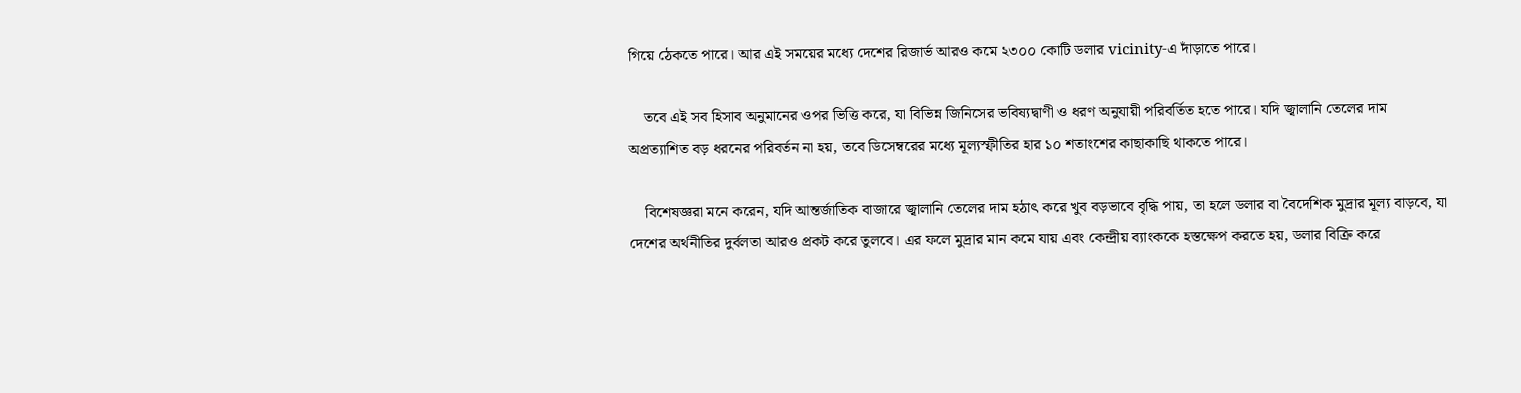গিয়ে ঠেকতে পারে। আর এই সময়ের মধ্যে দেশের রিজার্ভ আরও কমে ২৩০০ কোটি ডলার vicinity-এ দাঁড়াতে পারে।

    তবে এই সব হিসাব অনুমানের ওপর ভিত্তি করে, যা বিভিন্ন জিনিসের ভবিষ্যদ্বাণী ও ধরণ অনুযায়ী পরিবর্তিত হতে পারে। যদি জ্বালানি তেলের দাম অপ্রত্যাশিত বড় ধরনের পরিবর্তন না হয়, তবে ডিসেম্বরের মধ্যে মূল্যস্ফীতির হার ১০ শতাংশের কাছাকাছি থাকতে পারে।

    বিশেষজ্ঞরা মনে করেন, যদি আন্তর্জাতিক বাজারে জ্বালানি তেলের দাম হঠাৎ করে খুব বড়ভাবে বৃদ্ধি পায়, তা হলে ডলার বা বৈদেশিক মুদ্রার মূল্য বাড়বে, যা দেশের অর্থনীতির দুর্বলতা আরও প্রকট করে তুলবে। এর ফলে মুদ্রার মান কমে যায় এবং কেন্দ্রীয় ব্যাংককে হস্তক্ষেপ করতে হয়, ডলার বিক্রি করে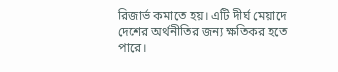রিজার্ভ কমাতে হয়। এটি দীর্ঘ মেয়াদে দেশের অর্থনীতির জন্য ক্ষতিকর হতে পারে।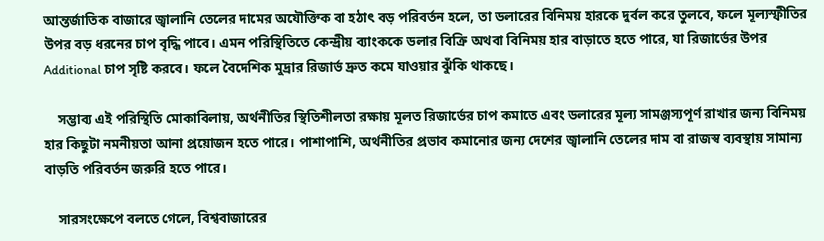আন্তর্জাতিক বাজারে জ্বালানি তেলের দামের অযৌক্তিক বা হঠাৎ বড় পরিবর্তন হলে, তা ডলারের বিনিময় হারকে দুর্বল করে তুলবে, ফলে মূল্যস্ফীতির উপর বড় ধরনের চাপ বৃদ্ধি পাবে। এমন পরিস্থিতিতে কেন্দ্রীয় ব্যাংককে ডলার বিক্রি অথবা বিনিময় হার বাড়াতে হতে পারে, যা রিজার্ভের উপর Additional চাপ সৃষ্টি করবে। ফলে বৈদেশিক মুদ্রার রিজার্ভ দ্রুত কমে যাওয়ার ঝুঁকি থাকছে।

    সম্ভাব্য এই পরিস্থিতি মোকাবিলায়, অর্থনীতির স্থিতিশীলতা রক্ষায় মূলত রিজার্ভের চাপ কমাতে এবং ডলারের মূল্য সামঞ্জস্যপূর্ণ রাখার জন্য বিনিময় হার কিছুটা নমনীয়তা আনা প্রয়োজন হতে পারে। পাশাপাশি, অর্থনীতির প্রভাব কমানোর জন্য দেশের জ্বালানি তেলের দাম বা রাজস্ব ব্যবস্থায় সামান্য বাড়তি পরিবর্তন জরুরি হতে পারে।

    সারসংক্ষেপে বলতে গেলে, বিশ্ববাজারের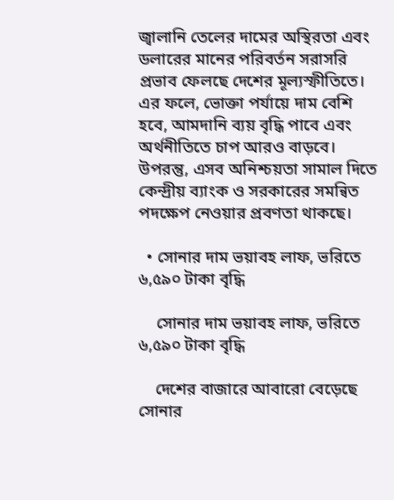জ্বালানি তেলের দামের অস্থিরতা এবং ডলারের মানের পরিবর্তন সরাসরি প্রভাব ফেলছে দেশের মূল্যস্ফীতিতে। এর ফলে, ভোক্তা পর্যায়ে দাম বেশি হবে, আমদানি ব্যয় বৃদ্ধি পাবে এবং অর্থনীতিতে চাপ আরও বাড়বে। উপরন্তু, এসব অনিশ্চয়তা সামাল দিতে কেন্দ্রীয় ব্যাংক ও সরকারের সমন্বিত পদক্ষেপ নেওয়ার প্রবণতা থাকছে।

  • সোনার দাম ভয়াবহ লাফ, ভরিতে ৬,৫৯০ টাকা বৃদ্ধি

    সোনার দাম ভয়াবহ লাফ, ভরিতে ৬,৫৯০ টাকা বৃদ্ধি

    দেশের বাজারে আবারো বেড়েছে সোনার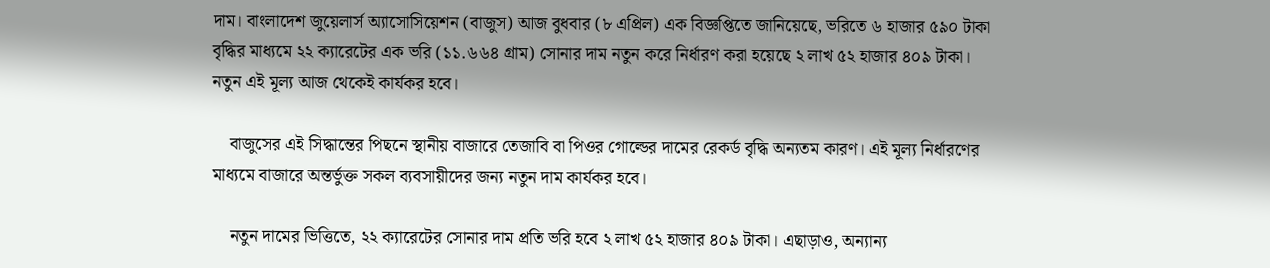দাম। বাংলাদেশ জুয়েলার্স অ্যাসোসিয়েশন (বাজুস) আজ বুধবার (৮ এপ্রিল) এক বিজ্ঞপ্তিতে জানিয়েছে, ভরিতে ৬ হাজার ৫৯০ টাকা বৃদ্ধির মাধ্যমে ২২ ক্যারেটের এক ভরি (১১.৬৬৪ গ্রাম) সোনার দাম নতুন করে নির্ধারণ করা হয়েছে ২ লাখ ৫২ হাজার ৪০৯ টাকা। নতুন এই মূল্য আজ থেকেই কার্যকর হবে।

    বাজুসের এই সিদ্ধান্তের পিছনে স্থানীয় বাজারে তেজাবি বা পিওর গোল্ডের দামের রেকর্ড বৃদ্ধি অন্যতম কারণ। এই মূল্য নির্ধারণের মাধ্যমে বাজারে অন্তর্ভুক্ত সকল ব্যবসায়ীদের জন্য নতুন দাম কার্যকর হবে।

    নতুন দামের ভিত্তিতে, ২২ ক্যারেটের সোনার দাম প্রতি ভরি হবে ২ লাখ ৫২ হাজার ৪০৯ টাকা। এছাড়াও, অন্যান্য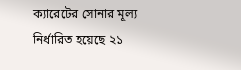ক্যারেটের সোনার মূল্য নির্ধারিত হয়েছে ২১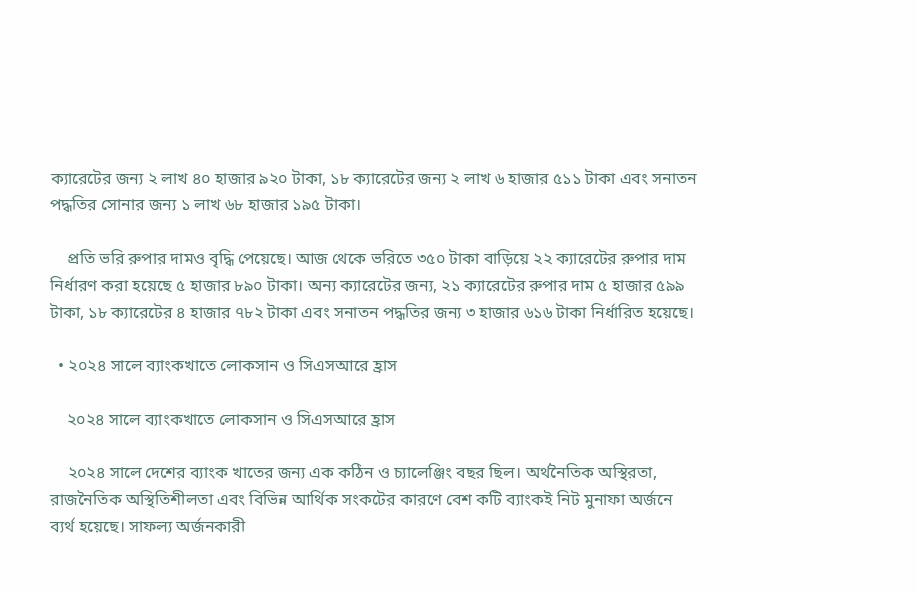ক্যারেটের জন্য ২ লাখ ৪০ হাজার ৯২০ টাকা, ১৮ ক্যারেটের জন্য ২ লাখ ৬ হাজার ৫১১ টাকা এবং সনাতন পদ্ধতির সোনার জন্য ১ লাখ ৬৮ হাজার ১৯৫ টাকা।

    প্রতি ভরি রুপার দামও বৃদ্ধি পেয়েছে। আজ থেকে ভরিতে ৩৫০ টাকা বাড়িয়ে ২২ ক্যারেটের রুপার দাম নির্ধারণ করা হয়েছে ৫ হাজার ৮৯০ টাকা। অন্য ক্যারেটের জন্য, ২১ ক্যারেটের রুপার দাম ৫ হাজার ৫৯৯ টাকা, ১৮ ক্যারেটের ৪ হাজার ৭৮২ টাকা এবং সনাতন পদ্ধতির জন্য ৩ হাজার ৬১৬ টাকা নির্ধারিত হয়েছে।

  • ২০২৪ সালে ব্যাংকখাতে লোকসান ও সিএসআরে হ্রাস

    ২০২৪ সালে ব্যাংকখাতে লোকসান ও সিএসআরে হ্রাস

    ২০২৪ সালে দেশের ব্যাংক খাতের জন্য এক কঠিন ও চ্যালেঞ্জিং বছর ছিল। অর্থনৈতিক অস্থিরতা, রাজনৈতিক অস্থিতিশীলতা এবং বিভিন্ন আর্থিক সংকটের কারণে বেশ কটি ব্যাংকই নিট মুনাফা অর্জনে ব্যর্থ হয়েছে। সাফল্য অর্জনকারী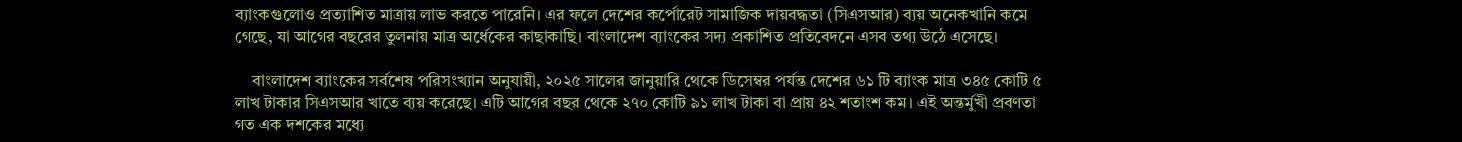ব্যাংকগুলোও প্রত্যাশিত মাত্রায় লাভ করতে পারেনি। এর ফলে দেশের কর্পোরেট সামাজিক দায়বদ্ধতা (সিএসআর) ব্যয় অনেকখানি কমে গেছে, যা আগের বছরের তুলনায় মাত্র অর্ধেকের কাছাকাছি। বাংলাদেশ ব্যাংকের সদ্য প্রকাশিত প্রতিবেদনে এসব তথ্য উঠে এসেছে।

    বাংলাদেশ ব্যাংকের সর্বশেষ পরিসংখ্যান অনুযায়ী, ২০২৫ সালের জানুয়ারি থেকে ডিসেম্বর পর্যন্ত দেশের ৬১ টি ব্যাংক মাত্র ৩৪৫ কোটি ৫ লাখ টাকার সিএসআর খাতে ব্যয় করেছে। এটি আগের বছর থেকে ২৭০ কোটি ৯১ লাখ টাকা বা প্রায় ৪২ শতাংশ কম। এই অন্তর্মুখী প্রবণতা গত এক দশকের মধ্যে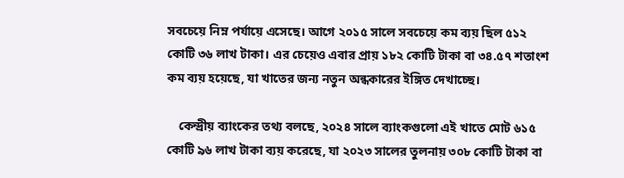সবচেয়ে নিম্ন পর্যায়ে এসেছে। আগে ২০১৫ সালে সবচেয়ে কম ব্যয় ছিল ৫১২ কোটি ৩৬ লাখ টাকা। এর চেয়েও এবার প্রায় ১৮২ কোটি টাকা বা ৩৪.৫৭ শতাংশ কম ব্যয় হয়েছে, যা খাতের জন্য নতুন অন্ধকারের ইঙ্গিত দেখাচ্ছে।

    কেন্দ্রীয় ব্যাংকের তথ্য বলছে, ২০২৪ সালে ব্যাংকগুলো এই খাতে মোট ৬১৫ কোটি ৯৬ লাখ টাকা ব্যয় করেছে, যা ২০২৩ সালের তুলনায় ৩০৮ কোটি টাকা বা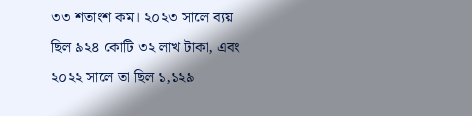৩৩ শতাংশ কম। ২০২৩ সালে ব্যয় ছিল ৯২৪ কোটি ৩২ লাখ টাকা, এবং ২০২২ সালে তা ছিল ১,১২৯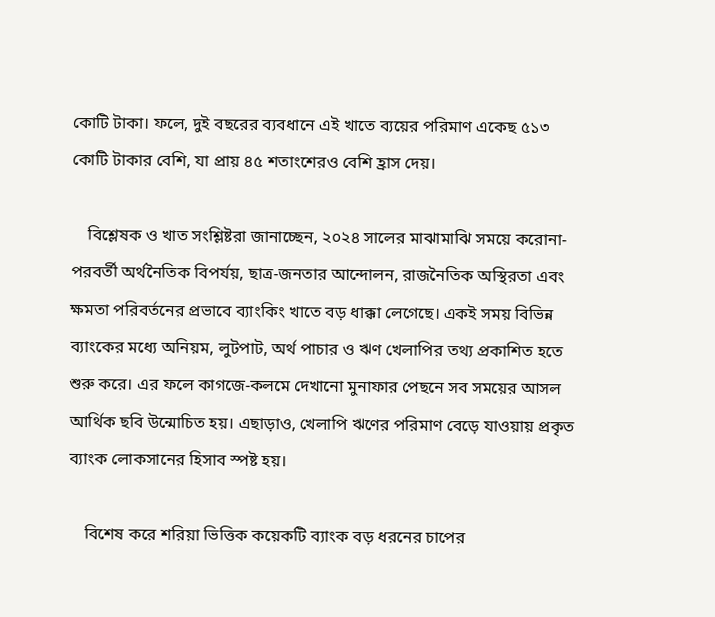কোটি টাকা। ফলে, দুই বছরের ব্যবধানে এই খাতে ব্যয়ের পরিমাণ একেছ ৫১৩ কোটি টাকার বেশি, যা প্রায় ৪৫ শতাংশেরও বেশি হ্রাস দেয়।

    বিশ্লেষক ও খাত সংশ্লিষ্টরা জানাচ্ছেন, ২০২৪ সালের মাঝামাঝি সময়ে করোনা-পরবর্তী অর্থনৈতিক বিপর্যয়, ছাত্র-জনতার আন্দোলন, রাজনৈতিক অস্থিরতা এবং ক্ষমতা পরিবর্তনের প্রভাবে ব্যাংকিং খাতে বড় ধাক্কা লেগেছে। একই সময় বিভিন্ন ব্যাংকের মধ্যে অনিয়ম, লুটপাট, অর্থ পাচার ও ঋণ খেলাপির তথ্য প্রকাশিত হতে শুরু করে। এর ফলে কাগজে-কলমে দেখানো মুনাফার পেছনে সব সময়ের আসল আর্থিক ছবি উন্মোচিত হয়। এছাড়াও, খেলাপি ঋণের পরিমাণ বেড়ে যাওয়ায় প্রকৃত ব্যাংক লোকসানের হিসাব স্পষ্ট হয়।

    বিশেষ করে শরিয়া ভিত্তিক কয়েকটি ব্যাংক বড় ধরনের চাপের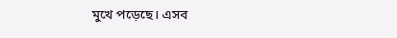মুখে পড়েছে। এসব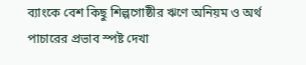ব্যাংকে বেশ কিছু শিল্পগোষ্ঠীর ঋণে অনিয়ম ও অর্থ পাচারের প্রভাব স্পষ্ট দেখা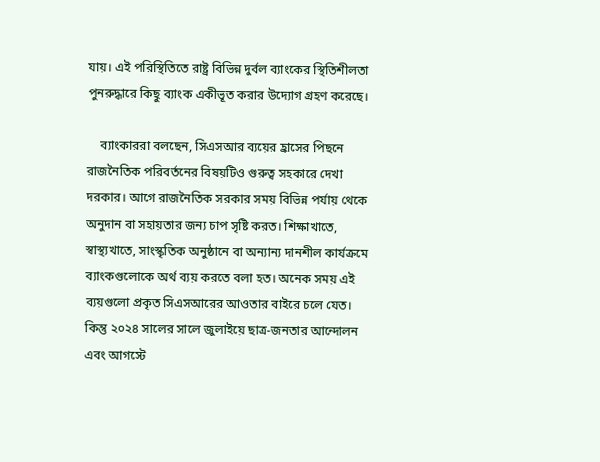যায়। এই পরিস্থিতিতে রাষ্ট্র বিভিন্ন দুর্বল ব্যাংকের স্থিতিশীলতা পুনরুদ্ধারে কিছু ব্যাংক একীভূত করার উদ্যোগ গ্রহণ করেছে।

    ব্যাংকাররা বলছেন, সিএসআর ব্যয়ের হ্রাসের পিছনে রাজনৈতিক পরিবর্তনের বিষয়টিও গুরুত্ব সহকারে দেখা দরকার। আগে রাজনৈতিক সরকার সময় বিভিন্ন পর্যায় থেকে অনুদান বা সহায়তার জন্য চাপ সৃষ্টি করত। শিক্ষাখাতে, স্বাস্থ্যখাতে, সাংস্কৃতিক অনুষ্ঠানে বা অন্যান্য দানশীল কার্যক্রমে ব্যাংকগুলোকে অর্থ ব্যয় করতে বলা হত। অনেক সময় এই ব্যয়গুলো প্রকৃত সিএসআরের আওতার বাইরে চলে যেত। কিন্তু ২০২৪ সালের সালে জুলাইয়ে ছাত্র-জনতার আন্দোলন এবং আগস্টে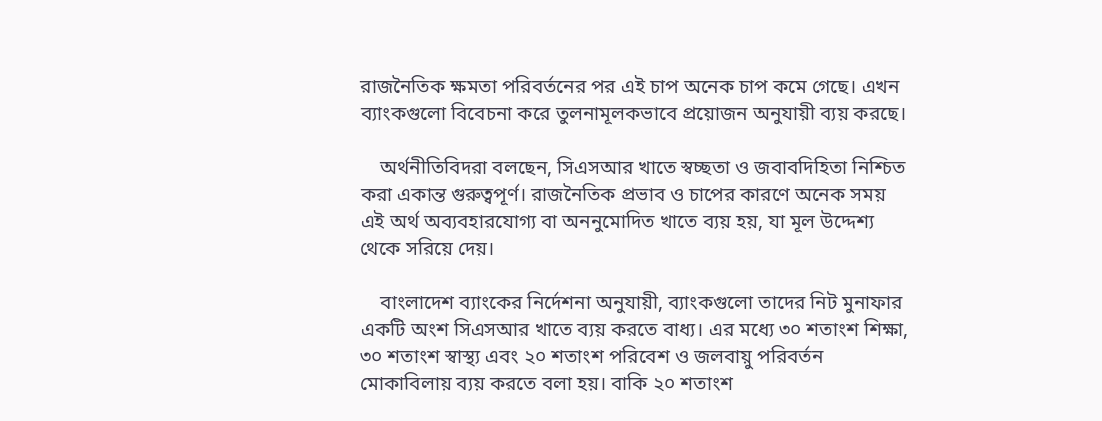রাজনৈতিক ক্ষমতা পরিবর্তনের পর এই চাপ অনেক চাপ কমে গেছে। এখন ব্যাংকগুলো বিবেচনা করে তুলনামূলকভাবে প্রয়োজন অনুযায়ী ব্যয় করছে।

    অর্থনীতিবিদরা বলছেন, সিএসআর খাতে স্বচ্ছতা ও জবাবদিহিতা নিশ্চিত করা একান্ত গুরুত্বপূর্ণ। রাজনৈতিক প্রভাব ও চাপের কারণে অনেক সময় এই অর্থ অব্যবহারযোগ্য বা অননুমোদিত খাতে ব্যয় হয়, যা মূল উদ্দেশ্য থেকে সরিয়ে দেয়।

    বাংলাদেশ ব্যাংকের নির্দেশনা অনুযায়ী, ব্যাংকগুলো তাদের নিট মুনাফার একটি অংশ সিএসআর খাতে ব্যয় করতে বাধ্য। এর মধ্যে ৩০ শতাংশ শিক্ষা, ৩০ শতাংশ স্বাস্থ্য এবং ২০ শতাংশ পরিবেশ ও জলবায়ু পরিবর্তন মোকাবিলায় ব্যয় করতে বলা হয়। বাকি ২০ শতাংশ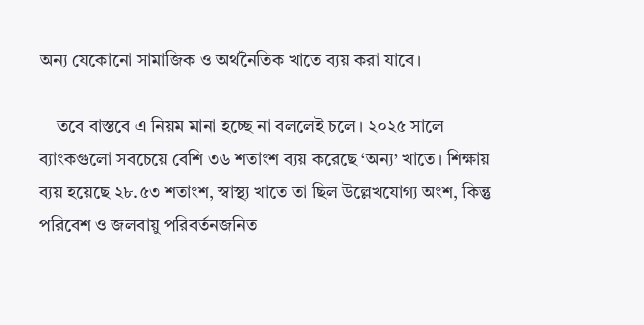অন্য যেকোনো সামাজিক ও অর্থনৈতিক খাতে ব্যয় করা যাবে।

    তবে বাস্তবে এ নিয়ম মানা হচ্ছে না বললেই চলে। ২০২৫ সালে ব্যাংকগুলো সবচেয়ে বেশি ৩৬ শতাংশ ব্যয় করেছে ‘অন্য’ খাতে। শিক্ষায় ব্যয় হয়েছে ২৮.৫৩ শতাংশ, স্বাস্থ্য খাতে তা ছিল উল্লেখযোগ্য অংশ, কিন্তু পরিবেশ ও জলবায়ু পরিবর্তনজনিত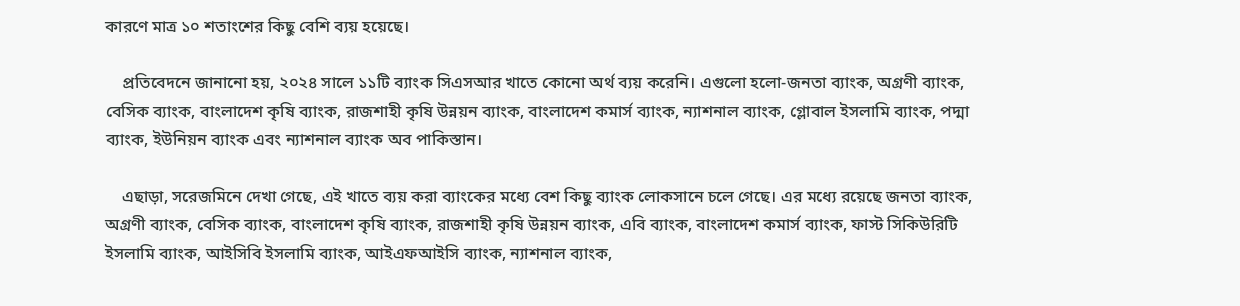কারণে মাত্র ১০ শতাংশের কিছু বেশি ব্যয় হয়েছে।

    প্রতিবেদনে জানানো হয়, ২০২৪ সালে ১১টি ব্যাংক সিএসআর খাতে কোনো অর্থ ব্যয় করেনি। এগুলো হলো-জনতা ব্যাংক, অগ্রণী ব্যাংক, বেসিক ব্যাংক, বাংলাদেশ কৃষি ব্যাংক, রাজশাহী কৃষি উন্নয়ন ব্যাংক, বাংলাদেশ কমার্স ব্যাংক, ন্যাশনাল ব্যাংক, গ্লোবাল ইসলামি ব্যাংক, পদ্মা ব্যাংক, ইউনিয়ন ব্যাংক এবং ন্যাশনাল ব্যাংক অব পাকিস্তান।

    এছাড়া, সরেজমিনে দেখা গেছে, এই খাতে ব্যয় করা ব্যাংকের মধ্যে বেশ কিছু ব্যাংক লোকসানে চলে গেছে। এর মধ্যে রয়েছে জনতা ব্যাংক, অগ্রণী ব্যাংক, বেসিক ব্যাংক, বাংলাদেশ কৃষি ব্যাংক, রাজশাহী কৃষি উন্নয়ন ব্যাংক, এবি ব্যাংক, বাংলাদেশ কমার্স ব্যাংক, ফাস্ট সিকিউরিটি ইসলামি ব্যাংক, আইসিবি ইসলামি ব্যাংক, আইএফআইসি ব্যাংক, ন্যাশনাল ব্যাংক,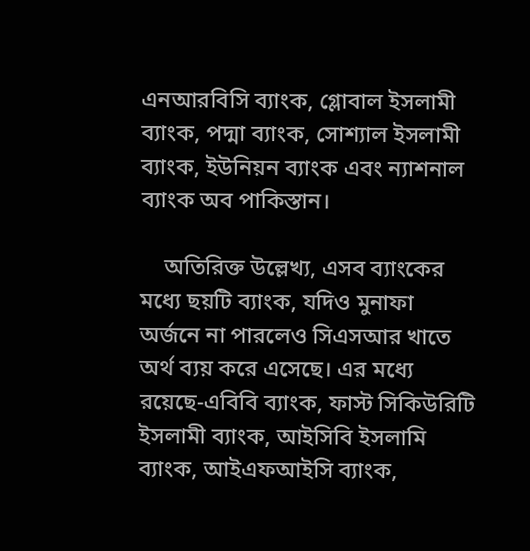এনআরবিসি ব্যাংক, গ্লোবাল ইসলামী ব্যাংক, পদ্মা ব্যাংক, সোশ্যাল ইসলামী ব্যাংক, ইউনিয়ন ব্যাংক এবং ন্যাশনাল ব্যাংক অব পাকিস্তান।

    অতিরিক্ত উল্লেখ্য, এসব ব্যাংকের মধ্যে ছয়টি ব্যাংক, যদিও মুনাফা অর্জনে না পারলেও সিএসআর খাতে অর্থ ব্যয় করে এসেছে। এর মধ্যে রয়েছে-এবিবি ব্যাংক, ফাস্ট সিকিউরিটি ইসলামী ব্যাংক, আইসিবি ইসলামি ব্যাংক, আইএফআইসি ব্যাংক,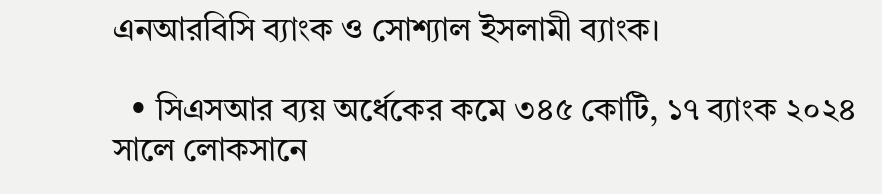এনআরবিসি ব্যাংক ও সোশ্যাল ইসলামী ব্যাংক।

  • সিএসআর ব্যয় অর্ধেকের কমে ৩৪৫ কোটি, ১৭ ব্যাংক ২০২৪ সালে লোকসানে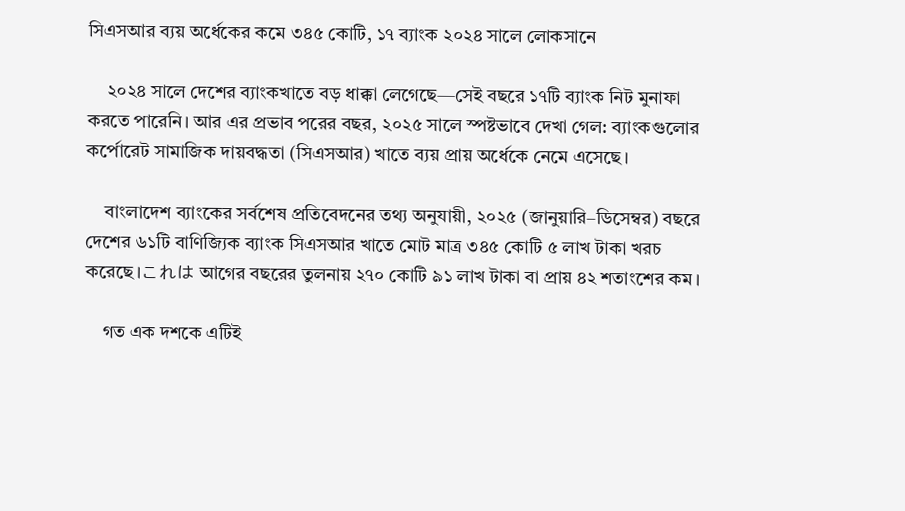সিএসআর ব্যয় অর্ধেকের কমে ৩৪৫ কোটি, ১৭ ব্যাংক ২০২৪ সালে লোকসানে

    ২০২৪ সালে দেশের ব্যাংকখাতে বড় ধাক্কা লেগেছে—সেই বছরে ১৭টি ব্যাংক নিট মুনাফা করতে পারেনি। আর এর প্রভাব পরের বছর, ২০২৫ সালে স্পষ্টভাবে দেখা গেল: ব্যাংকগুলোর কর্পোরেট সামাজিক দায়বদ্ধতা (সিএসআর) খাতে ব্যয় প্রায় অর্ধেকে নেমে এসেছে।

    বাংলাদেশ ব্যাংকের সর্বশেষ প্রতিবেদনের তথ্য অনুযায়ী, ২০২৫ (জানুয়ারি–ডিসেম্বর) বছরে দেশের ৬১টি বাণিজ্যিক ব্যাংক সিএসআর খাতে মোট মাত্র ৩৪৫ কোটি ৫ লাখ টাকা খরচ করেছে।これは আগের বছরের তুলনায় ২৭০ কোটি ৯১ লাখ টাকা বা প্রায় ৪২ শতাংশের কম।

    গত এক দশকে এটিই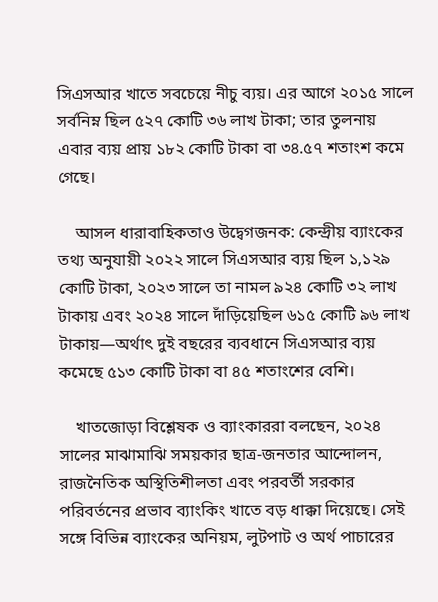সিএসআর খাতে সবচেয়ে নীচু ব্যয়। এর আগে ২০১৫ সালে সর্বনিম্ন ছিল ৫২৭ কোটি ৩৬ লাখ টাকা; তার তুলনায় এবার ব্যয় প্রায় ১৮২ কোটি টাকা বা ৩৪.৫৭ শতাংশ কমে গেছে।

    আসল ধারাবাহিকতাও উদ্বেগজনক: কেন্দ্রীয় ব্যাংকের তথ্য অনুযায়ী ২০২২ সালে সিএসআর ব্যয় ছিল ১,১২৯ কোটি টাকা, ২০২৩ সালে তা নামল ৯২৪ কোটি ৩২ লাখ টাকায় এবং ২০২৪ সালে দাঁড়িয়েছিল ৬১৫ কোটি ৯৬ লাখ টাকায়—অর্থাৎ দুই বছরের ব্যবধানে সিএসআর ব্যয় কমেছে ৫১৩ কোটি টাকা বা ৪৫ শতাংশের বেশি।

    খাতজোড়া বিশ্লেষক ও ব্যাংকাররা বলছেন, ২০২৪ সালের মাঝামাঝি সময়কার ছাত্র-জনতার আন্দোলন, রাজনৈতিক অস্থিতিশীলতা এবং পরবর্তী সরকার পরিবর্তনের প্রভাব ব্যাংকিং খাতে বড় ধাক্কা দিয়েছে। সেই সঙ্গে বিভিন্ন ব্যাংকের অনিয়ম, লুটপাট ও অর্থ পাচারের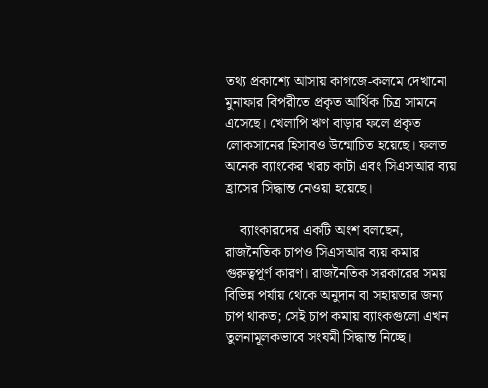তথ্য প্রকাশ্যে আসায় কাগজে-কলমে দেখানো মুনাফার বিপরীতে প্রকৃত আর্থিক চিত্র সামনে এসেছে। খেলাপি ঋণ বাড়ার ফলে প্রকৃত লোকসানের হিসাবও উন্মোচিত হয়েছে। ফলত অনেক ব্যাংকের খরচ কাটা এবং সিএসআর ব্যয় হ্রাসের সিদ্ধান্ত নেওয়া হয়েছে।

    ব্যাংকারদের একটি অংশ বলছেন, রাজনৈতিক চাপও সিএসআর ব্যয় কমার গুরুত্বপূর্ণ কারণ। রাজনৈতিক সরকারের সময় বিভিন্ন পর্যায় থেকে অনুদান বা সহায়তার জন্য চাপ থাকত; সেই চাপ কমায় ব্যাংকগুলো এখন তুলনামূলকভাবে সংযমী সিদ্ধান্ত নিচ্ছে।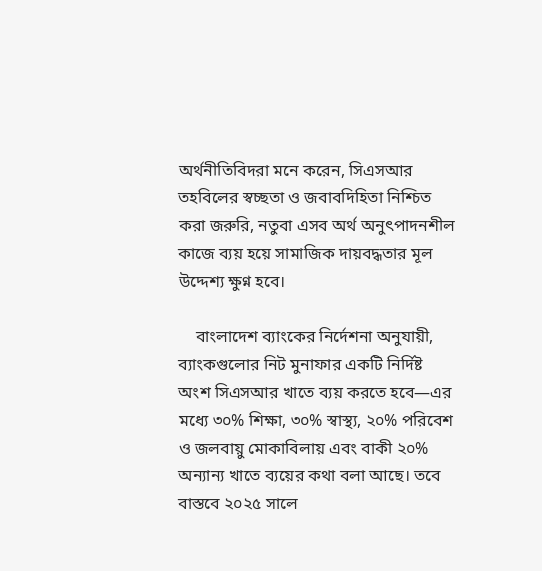অর্থনীতিবিদরা মনে করেন, সিএসআর তহবিলের স্বচ্ছতা ও জবাবদিহিতা নিশ্চিত করা জরুরি, নতুবা এসব অর্থ অনুৎপাদনশীল কাজে ব্যয় হয়ে সামাজিক দায়বদ্ধতার মূল উদ্দেশ্য ক্ষুণ্ন হবে।

    বাংলাদেশ ব্যাংকের নির্দেশনা অনুযায়ী, ব্যাংকগুলোর নিট মুনাফার একটি নির্দিষ্ট অংশ সিএসআর খাতে ব্যয় করতে হবে—এর মধ্যে ৩০% শিক্ষা, ৩০% স্বাস্থ্য, ২০% পরিবেশ ও জলবায়ু মোকাবিলায় এবং বাকী ২০% অন্যান্য খাতে ব্যয়ের কথা বলা আছে। তবে বাস্তবে ২০২৫ সালে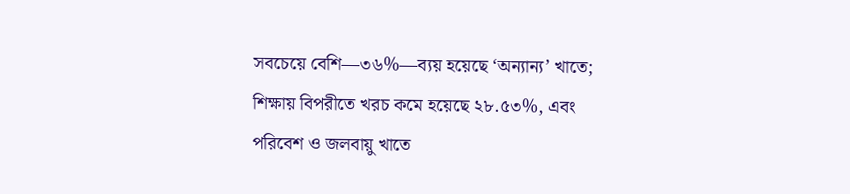সবচেয়ে বেশি—৩৬%—ব্যয় হয়েছে ‘অন্যান্য’ খাতে; শিক্ষায় বিপরীতে খরচ কমে হয়েছে ২৮.৫৩%, এবং পরিবেশ ও জলবায়ু খাতে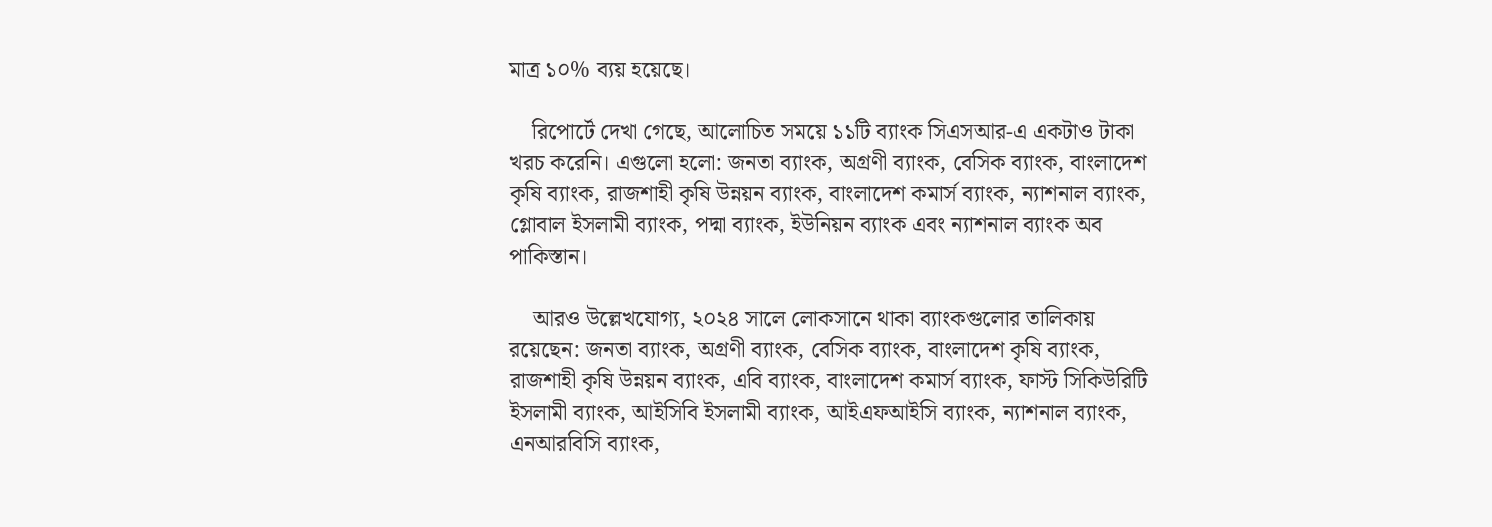মাত্র ১০% ব্যয় হয়েছে।

    রিপোর্টে দেখা গেছে, আলোচিত সময়ে ১১টি ব্যাংক সিএসআর-এ একটাও টাকা খরচ করেনি। এগুলো হলো: জনতা ব্যাংক, অগ্রণী ব্যাংক, বেসিক ব্যাংক, বাংলাদেশ কৃষি ব্যাংক, রাজশাহী কৃষি উন্নয়ন ব্যাংক, বাংলাদেশ কমার্স ব্যাংক, ন্যাশনাল ব্যাংক, গ্লোবাল ইসলামী ব্যাংক, পদ্মা ব্যাংক, ইউনিয়ন ব্যাংক এবং ন্যাশনাল ব্যাংক অব পাকিস্তান।

    আরও উল্লেখযোগ্য, ২০২৪ সালে লোকসানে থাকা ব্যাংকগুলোর তালিকায় রয়েছেন: জনতা ব্যাংক, অগ্রণী ব্যাংক, বেসিক ব্যাংক, বাংলাদেশ কৃষি ব্যাংক, রাজশাহী কৃষি উন্নয়ন ব্যাংক, এবি ব্যাংক, বাংলাদেশ কমার্স ব্যাংক, ফাস্ট সিকিউরিটি ইসলামী ব্যাংক, আইসিবি ইসলামী ব্যাংক, আইএফআইসি ব্যাংক, ন্যাশনাল ব্যাংক, এনআরবিসি ব্যাংক,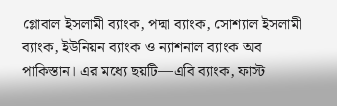গ্লোবাল ইসলামী ব্যাংক, পদ্মা ব্যাংক, সোশ্যাল ইসলামী ব্যাংক, ইউনিয়ন ব্যাংক ও ন্যাশনাল ব্যাংক অব পাকিস্তান। এর মধ্যে ছয়টি—এবি ব্যাংক, ফাস্ট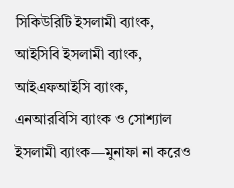সিকিউরিটি ইসলামী ব্যাংক, আইসিবি ইসলামী ব্যাংক, আইএফআইসি ব্যাংক, এনআরবিসি ব্যাংক ও সোশ্যাল ইসলামী ব্যাংক—মুনাফা না করেও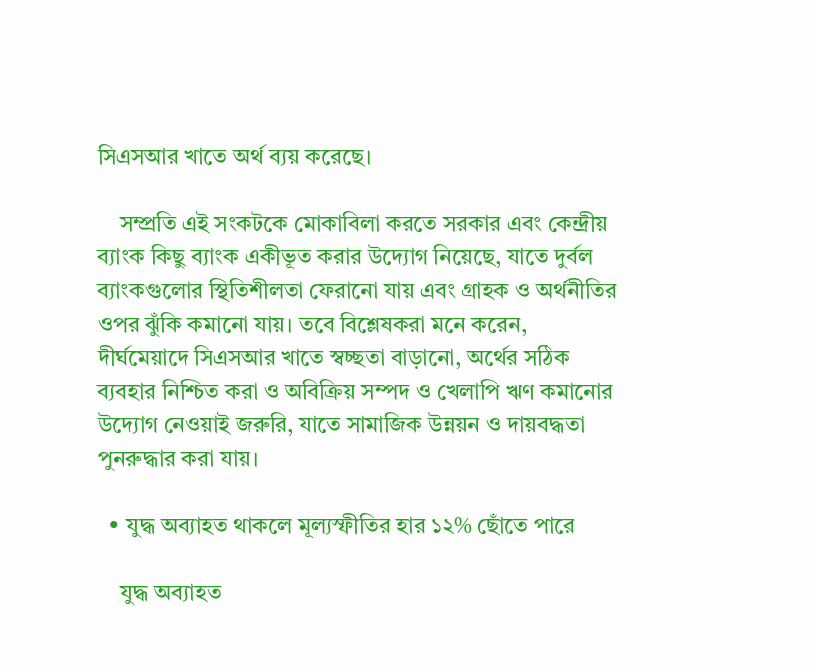সিএসআর খাতে অর্থ ব্যয় করেছে।

    সম্প্রতি এই সংকটকে মোকাবিলা করতে সরকার এবং কেন্দ্রীয় ব্যাংক কিছু ব্যাংক একীভূত করার উদ্যোগ নিয়েছে, যাতে দুর্বল ব্যাংকগুলোর স্থিতিশীলতা ফেরানো যায় এবং গ্রাহক ও অর্থনীতির ওপর ঝুঁকি কমানো যায়। তবে বিশ্লেষকরা মনে করেন, দীর্ঘমেয়াদে সিএসআর খাতে স্বচ্ছতা বাড়ানো, অর্থের সঠিক ব্যবহার নিশ্চিত করা ও অবিক্রিয় সম্পদ ও খেলাপি ঋণ কমানোর উদ্যোগ নেওয়াই জরুরি, যাতে সামাজিক উন্নয়ন ও দায়বদ্ধতা পুনরুদ্ধার করা যায়।

  • যুদ্ধ অব্যাহত থাকলে মূল্যস্ফীতির হার ১২% ছোঁতে পারে

    যুদ্ধ অব্যাহত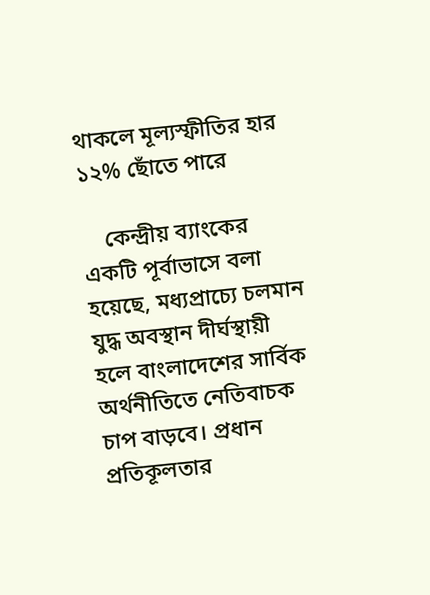থাকলে মূল্যস্ফীতির হার ১২% ছোঁতে পারে

    কেন্দ্রীয় ব্যাংকের একটি পূর্বাভাসে বলা হয়েছে, মধ্যপ্রাচ্যে চলমান যুদ্ধ অবস্থান দীর্ঘস্থায়ী হলে বাংলাদেশের সার্বিক অর্থনীতিতে নেতিবাচক চাপ বাড়বে। প্রধান প্রতিকূলতার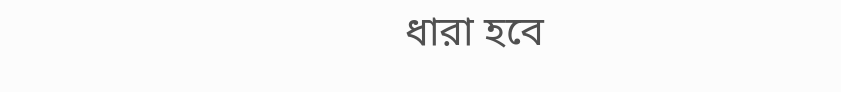ধারা হবে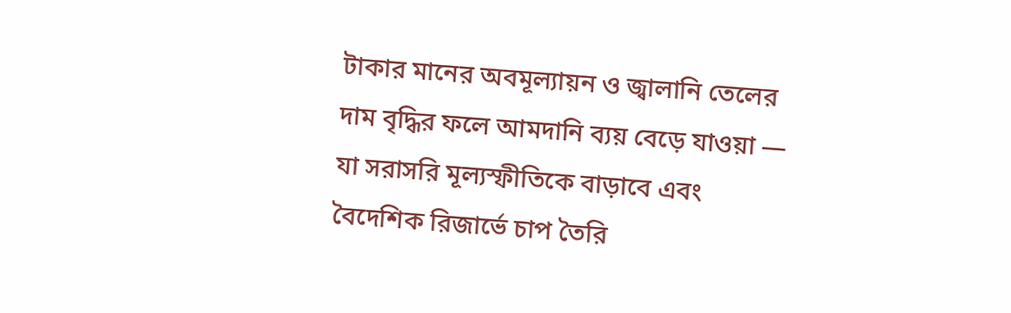টাকার মানের অবমূল্যায়ন ও জ্বালানি তেলের দাম বৃদ্ধির ফলে আমদানি ব্যয় বেড়ে যাওয়া — যা সরাসরি মূল্যস্ফীতিকে বাড়াবে এবং বৈদেশিক রিজার্ভে চাপ তৈরি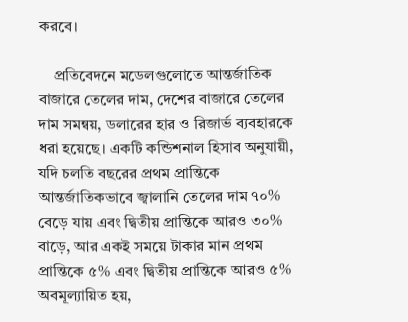করবে।

    প্রতিবেদনে মডেলগুলোতে আন্তর্জাতিক বাজারে তেলের দাম, দেশের বাজারে তেলের দাম সমন্বয়, ডলারের হার ও রিজার্ভ ব্যবহারকে ধরা হয়েছে। একটি কন্ডিশনাল হিসাব অনুযায়ী, যদি চলতি বছরের প্রথম প্রান্তিকে আন্তর্জাতিকভাবে জ্বালানি তেলের দাম ৭০% বেড়ে যায় এবং দ্বিতীয় প্রান্তিকে আরও ৩০% বাড়ে, আর একই সময়ে টাকার মান প্রথম প্রান্তিকে ৫% এবং দ্বিতীয় প্রান্তিকে আরও ৫% অবমূল্যায়িত হয়,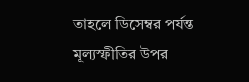তাহলে ডিসেম্বর পর্যন্ত মূল্যস্ফীতির উপর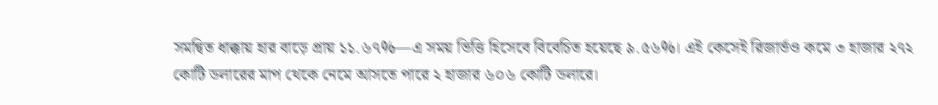সমন্বিত ধাক্কায় হার বাড়ে প্রায় ১১.৬৭%—এ সময় ভিত্তি হিসেবে বিবেচিত হয়েছে ৯.৫৬%। এই কেসেই রিজার্ভও কমে ৩ হাজার ২৭২ কোটি ডলারের মাপ থেকে নেমে আসতে পারে ২ হাজার ৬০৬ কোটি ডলারে।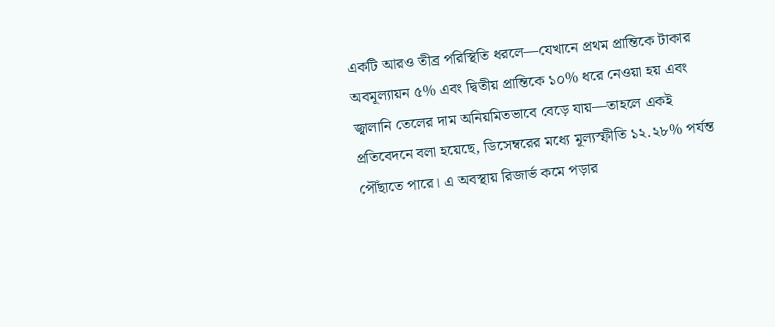একটি আরও তীব্র পরিস্থিতি ধরলে—যেখানে প্রথম প্রান্তিকে টাকার অবমূল্যায়ন ৫% এবং দ্বিতীয় প্রান্তিকে ১০% ধরে নেওয়া হয় এবং জ্বালানি তেলের দাম অনিয়মিতভাবে বেড়ে যায়—তাহলে একই প্রতিবেদনে বলা হয়েছে, ডিসেম্বরের মধ্যে মূল্যস্ফীতি ১২.২৮% পর্যন্ত পৌঁছাতে পারে। এ অবস্থায় রিজার্ভ কমে পড়ার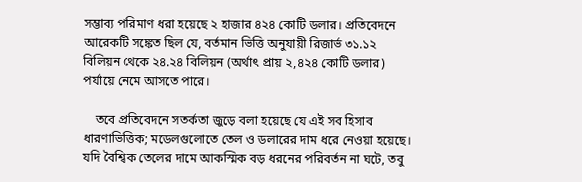সম্ভাব্য পরিমাণ ধরা হয়েছে ২ হাজার ৪২৪ কোটি ডলার। প্রতিবেদনে আরেকটি সঙ্কেত ছিল যে, বর্তমান ভিত্তি অনুযায়ী রিজার্ভ ৩১.১২ বিলিয়ন থেকে ২৪.২৪ বিলিয়ন (অর্থাৎ প্রায় ২,৪২৪ কোটি ডলার) পর্যায়ে নেমে আসতে পারে।

    তবে প্রতিবেদনে সতর্কতা জুড়ে বলা হয়েছে যে এই সব হিসাব ধারণাভিত্তিক; মডেলগুলোতে তেল ও ডলারের দাম ধরে নেওয়া হয়েছে। যদি বৈশ্বিক তেলের দামে আকস্মিক বড় ধরনের পরিবর্তন না ঘটে, তবু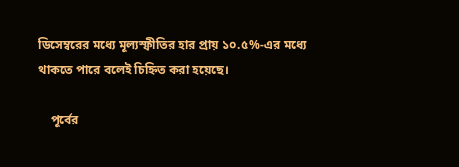ডিসেম্বরের মধ্যে মূল্যস্ফীতির হার প্রায় ১০.৫%-এর মধ্যে থাকতে পারে বলেই চিহ্নিত করা হয়েছে।

    পূর্বের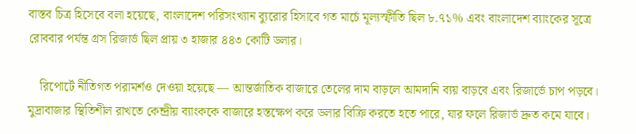বাস্তব চিত্র হিসেবে বলা হয়েছে, বাংলাদেশ পরিসংখ্যান ব্যুরোর হিসাবে গত মার্চে মূল্যস্ফীতি ছিল ৮.৭১% এবং বাংলাদেশ ব্যাংকের সূত্রে রোববার পর্যন্ত গ্রস রিজার্ভ ছিল প্রায় ৩ হাজার ৪৪৩ কোটি ডলার।

    রিপোর্টে নীতিগত পরামর্শও দেওয়া হয়েছে — আন্তর্জাতিক বাজারে তেলের দাম বাড়লে আমদানি ব্যয় বাড়বে এবং রিজার্ভে চাপ পড়বে। মুদ্রাবাজার স্থিতিশীল রাখতে কেন্দ্রীয় ব্যাংককে বাজারে হস্তক্ষেপ করে ডলার বিক্রি করতে হতে পারে, যার ফলে রিজার্ভ দ্রুত কমে যাবে।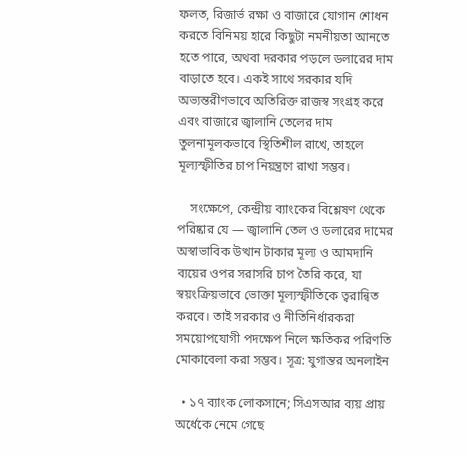ফলত, রিজার্ভ রক্ষা ও বাজারে যোগান শোধন করতে বিনিময় হারে কিছুটা নমনীয়তা আনতে হতে পারে, অথবা দরকার পড়লে ডলারের দাম বাড়াতে হবে। একই সাথে সরকার যদি অভ্যন্তরীণভাবে অতিরিক্ত রাজস্ব সংগ্রহ করে এবং বাজারে জ্বালানি তেলের দাম তুলনামূলকভাবে স্থিতিশীল রাখে, তাহলে মূল্যস্ফীতির চাপ নিয়ন্ত্রণে রাখা সম্ভব।

    সংক্ষেপে, কেন্দ্রীয় ব্যাংকের বিশ্লেষণ থেকে পরিষ্কার যে — জ্বালানি তেল ও ডলারের দামের অস্বাভাবিক উত্থান টাকার মূল্য ও আমদানি ব্যয়ের ওপর সরাসরি চাপ তৈরি করে, যা স্বয়ংক্রিয়ভাবে ভোক্তা মূল্যস্ফীতিকে ত্বরান্বিত করবে। তাই সরকার ও নীতিনির্ধারকরা সময়োপযোগী পদক্ষেপ নিলে ক্ষতিকর পরিণতি মোকাবেলা করা সম্ভব। সূত্র: যুগান্তর অনলাইন

  • ১৭ ব্যাংক লোকসানে; সিএসআর ব্যয় প্রায় অর্ধেকে নেমে গেছে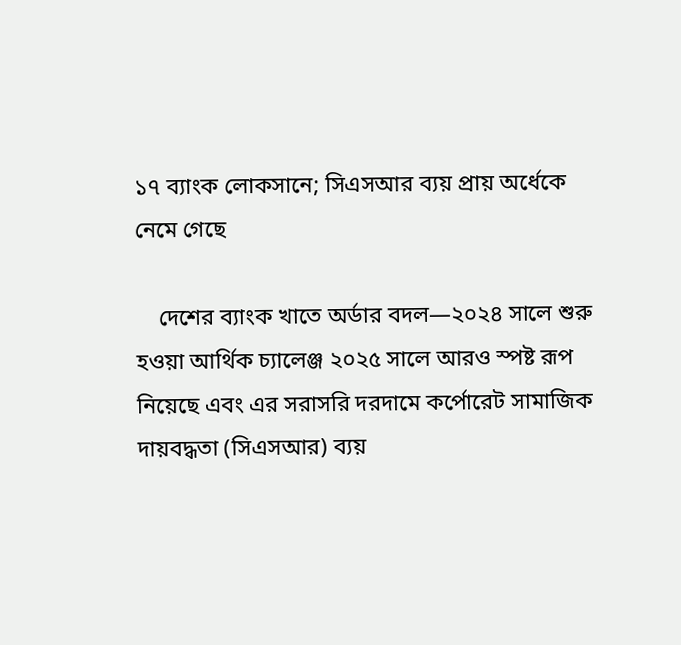১৭ ব্যাংক লোকসানে; সিএসআর ব্যয় প্রায় অর্ধেকে নেমে গেছে

    দেশের ব্যাংক খাতে অর্ডার বদল—২০২৪ সালে শুরু হওয়া আর্থিক চ্যালেঞ্জ ২০২৫ সালে আরও স্পষ্ট রূপ নিয়েছে এবং এর সরাসরি দরদামে কর্পোরেট সামাজিক দায়বদ্ধতা (সিএসআর) ব্যয়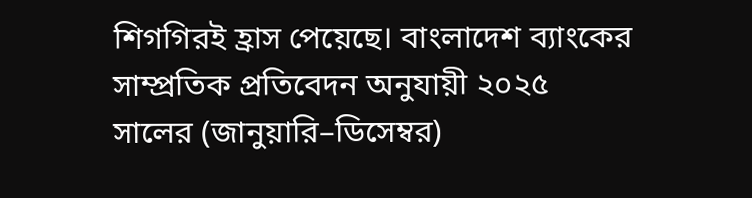শিগগিরই হ্রাস পেয়েছে। বাংলাদেশ ব্যাংকের সাম্প্রতিক প্রতিবেদন অনুযায়ী ২০২৫ সালের (জানুয়ারি–ডিসেম্বর)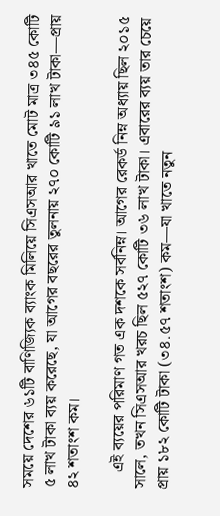সময়ে দেশের ৬১টি বাণিজ্যিক ব্যাংক মিলিয়ে সিএসআর খাতে মোট মাত্র ৩৪৫ কোটি ৫ লাখ টাকা ব্যয় করেছে, যা আগের বছরের তুলনায় ২৭০ কোটি ৯১ লাখ টাকা—প্রায় ৪২ শতাংশ কম।

    এই ব্যয়ের পরিমাণ গত এক দশকে সর্বনিম্ন। আগের রেকর্ড নিম্ন অধ্যায় ছিল ২০১৫ সালে, তখন সিএসআর খরচ ছিল ৫২৭ কোটি ৩৬ লাখ টাকা। এবারের ব্যয় তার চেয়ে প্রায় ১৮২ কোটি টাকা (৩৪.৫৭ শতাংশ) কম—যা খাতে নতুন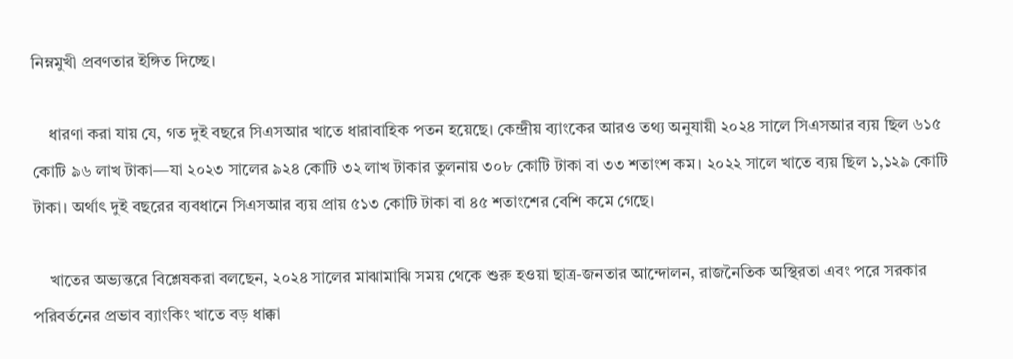নিম্নমুখী প্রবণতার ইঙ্গিত দিচ্ছে।

    ধারণা করা যায় যে, গত দুই বছরে সিএসআর খাতে ধারাবাহিক পতন হয়েছে। কেন্দ্রীয় ব্যাংকের আরও তথ্য অনুযায়ী ২০২৪ সালে সিএসআর ব্যয় ছিল ৬১৫ কোটি ৯৬ লাখ টাকা—যা ২০২৩ সালের ৯২৪ কোটি ৩২ লাখ টাকার তুলনায় ৩০৮ কোটি টাকা বা ৩৩ শতাংশ কম। ২০২২ সালে খাতে ব্যয় ছিল ১,১২৯ কোটি টাকা। অর্থাৎ দুই বছরের ব্যবধানে সিএসআর ব্যয় প্রায় ৫১৩ কোটি টাকা বা ৪৫ শতাংশের বেশি কমে গেছে।

    খাতের অভ্যন্তরে বিশ্লেষকরা বলছেন, ২০২৪ সালের মাঝামাঝি সময় থেকে শুরু হওয়া ছাত্র-জনতার আন্দোলন, রাজনৈতিক অস্থিরতা এবং পরে সরকার পরিবর্তনের প্রভাব ব্যাংকিং খাতে বড় ধাক্কা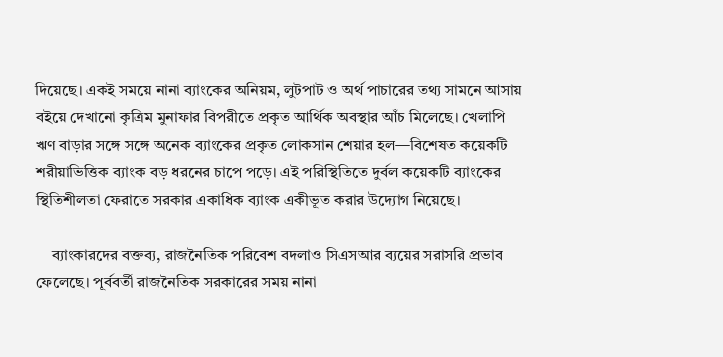দিয়েছে। একই সময়ে নানা ব্যাংকের অনিয়ম, লুটপাট ও অর্থ পাচারের তথ্য সামনে আসায় বইয়ে দেখানো কৃত্রিম মুনাফার বিপরীতে প্রকৃত আর্থিক অবস্থার আঁচ মিলেছে। খেলাপি ঋণ বাড়ার সঙ্গে সঙ্গে অনেক ব্যাংকের প্রকৃত লোকসান শেয়ার হল—বিশেষত কয়েকটি শরীয়াভিত্তিক ব্যাংক বড় ধরনের চাপে পড়ে। এই পরিস্থিতিতে দুর্বল কয়েকটি ব্যাংকের স্থিতিশীলতা ফেরাতে সরকার একাধিক ব্যাংক একীভূত করার উদ্যোগ নিয়েছে।

    ব্যাংকারদের বক্তব্য, রাজনৈতিক পরিবেশ বদলাও সিএসআর ব্যয়ের সরাসরি প্রভাব ফেলেছে। পূর্ববর্তী রাজনৈতিক সরকারের সময় নানা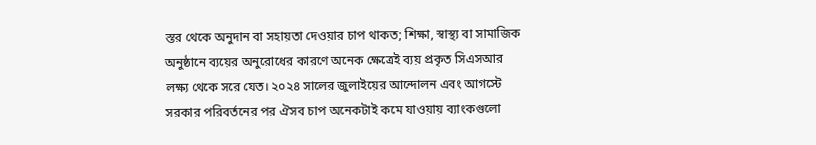স্তর থেকে অনুদান বা সহায়তা দেওয়ার চাপ থাকত; শিক্ষা, স্বাস্থ্য বা সামাজিক অনুষ্ঠানে ব্যয়ের অনুরোধের কারণে অনেক ক্ষেত্রেই ব্যয় প্রকৃত সিএসআর লক্ষ্য থেকে সরে যেত। ২০২৪ সালের জুলাইয়ের আন্দোলন এবং আগস্টে সরকার পরিবর্তনের পর ঐসব চাপ অনেকটাই কমে যাওয়ায় ব্যাংকগুলো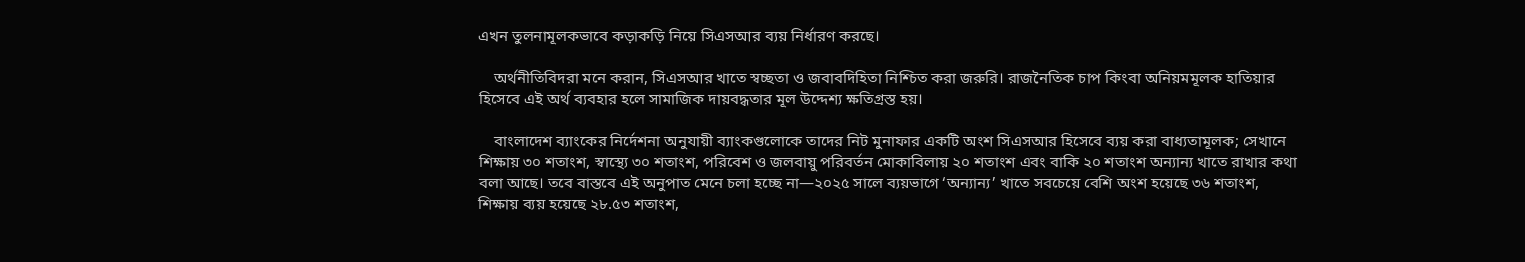এখন তুলনামূলকভাবে কড়াকড়ি নিয়ে সিএসআর ব্যয় নির্ধারণ করছে।

    অর্থনীতিবিদরা মনে করান, সিএসআর খাতে স্বচ্ছতা ও জবাবদিহিতা নিশ্চিত করা জরুরি। রাজনৈতিক চাপ কিংবা অনিয়মমূলক হাতিয়ার হিসেবে এই অর্থ ব্যবহার হলে সামাজিক দায়বদ্ধতার মূল উদ্দেশ্য ক্ষতিগ্রস্ত হয়।

    বাংলাদেশ ব্যাংকের নির্দেশনা অনুযায়ী ব্যাংকগুলোকে তাদের নিট মুনাফার একটি অংশ সিএসআর হিসেবে ব্যয় করা বাধ্যতামূলক; সেখানে শিক্ষায় ৩০ শতাংশ, স্বাস্থ্যে ৩০ শতাংশ, পরিবেশ ও জলবায়ু পরিবর্তন মোকাবিলায় ২০ শতাংশ এবং বাকি ২০ শতাংশ অন্যান্য খাতে রাখার কথা বলা আছে। তবে বাস্তবে এই অনুপাত মেনে চলা হচ্ছে না—২০২৫ সালে ব্যয়ভাগে ‘অন্যান্য’ খাতে সবচেয়ে বেশি অংশ হয়েছে ৩৬ শতাংশ, শিক্ষায় ব্যয় হয়েছে ২৮.৫৩ শতাংশ,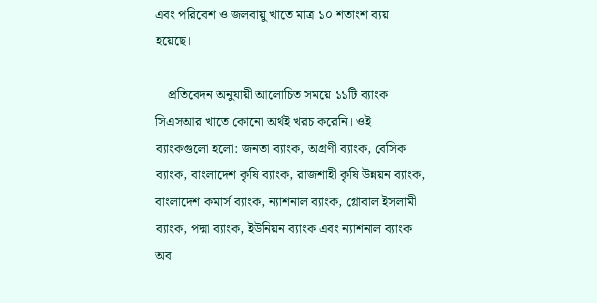এবং পরিবেশ ও জলবায়ু খাতে মাত্র ১০ শতাংশ ব্যয় হয়েছে।

    প্রতিবেদন অনুযায়ী আলোচিত সময়ে ১১টি ব্যাংক সিএসআর খাতে কোনো অর্থই খরচ করেনি। ওই ব্যাংকগুলো হলো: জনতা ব্যাংক, অগ্রণী ব্যাংক, বেসিক ব্যাংক, বাংলাদেশ কৃষি ব্যাংক, রাজশাহী কৃষি উন্নয়ন ব্যাংক, বাংলাদেশ কমার্স ব্যাংক, ন্যাশনাল ব্যাংক, গ্লোবাল ইসলামী ব্যাংক, পদ্মা ব্যাংক, ইউনিয়ন ব্যাংক এবং ন্যাশনাল ব্যাংক অব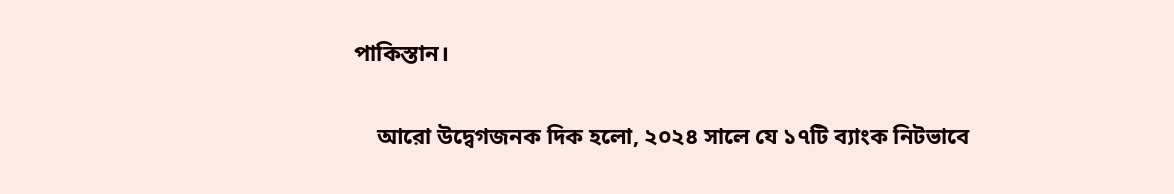পাকিস্তান।

    আরো উদ্বেগজনক দিক হলো, ২০২৪ সালে যে ১৭টি ব্যাংক নিটভাবে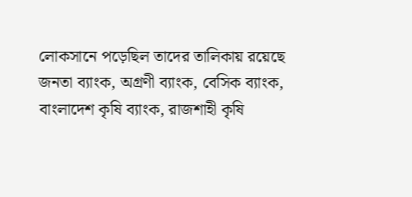লোকসানে পড়েছিল তাদের তালিকায় রয়েছে জনতা ব্যাংক, অগ্রণী ব্যাংক, বেসিক ব্যাংক, বাংলাদেশ কৃষি ব্যাংক, রাজশাহী কৃষি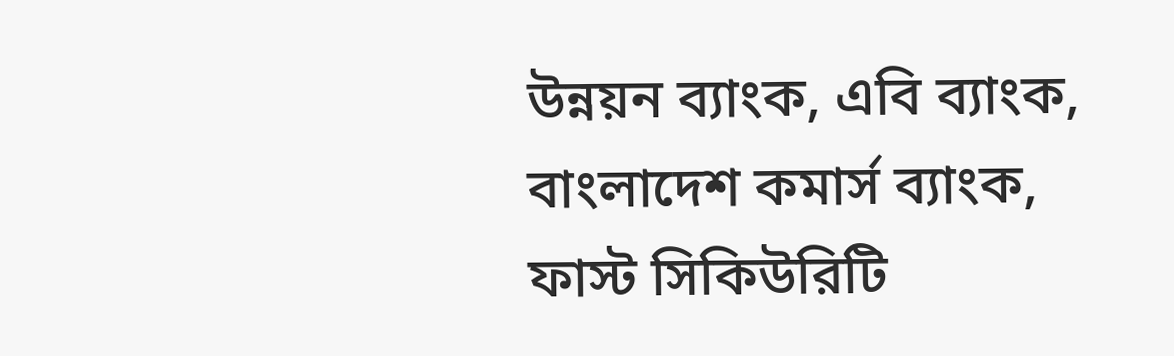উন্নয়ন ব্যাংক, এবি ব্যাংক, বাংলাদেশ কমার্স ব্যাংক, ফাস্ট সিকিউরিটি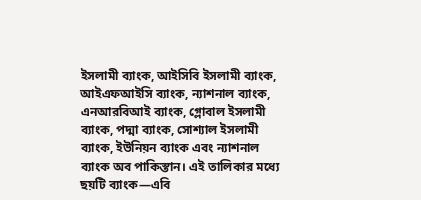ইসলামী ব্যাংক, আইসিবি ইসলামী ব্যাংক, আইএফআইসি ব্যাংক, ন্যাশনাল ব্যাংক, এনআরবিআই ব্যাংক, গ্লোবাল ইসলামী ব্যাংক, পদ্মা ব্যাংক, সোশ্যাল ইসলামী ব্যাংক, ইউনিয়ন ব্যাংক এবং ন্যাশনাল ব্যাংক অব পাকিস্তান। এই তালিকার মধ্যে ছয়টি ব্যাংক—এবি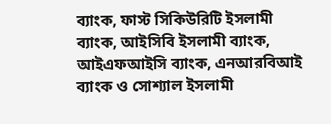ব্যাংক, ফাস্ট সিকিউরিটি ইসলামী ব্যাংক, আইসিবি ইসলামী ব্যাংক, আইএফআইসি ব্যাংক, এনআরবিআই ব্যাংক ও সোশ্যাল ইসলামী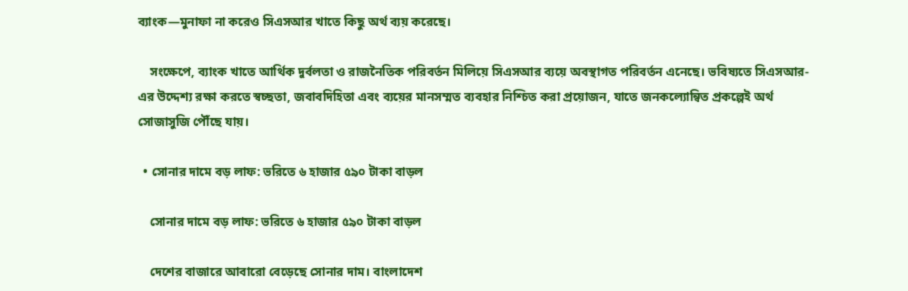ব্যাংক—মুনাফা না করেও সিএসআর খাতে কিছু অর্থ ব্যয় করেছে।

    সংক্ষেপে, ব্যাংক খাতে আর্থিক দুর্বলতা ও রাজনৈতিক পরিবর্তন মিলিয়ে সিএসআর ব্যয়ে অবস্থাগত পরিবর্তন এনেছে। ভবিষ্যতে সিএসআর-এর উদ্দেশ্য রক্ষা করতে স্বচ্ছতা, জবাবদিহিতা এবং ব্যয়ের মানসম্মত ব্যবহার নিশ্চিত করা প্রয়োজন, যাতে জনকল্যোন্বিত প্রকল্পেই অর্থ সোজাসুজি পৌঁছে যায়।

  • সোনার দামে বড় লাফ: ভরিতে ৬ হাজার ৫৯০ টাকা বাড়ল

    সোনার দামে বড় লাফ: ভরিতে ৬ হাজার ৫৯০ টাকা বাড়ল

    দেশের বাজারে আবারো বেড়েছে সোনার দাম। বাংলাদেশ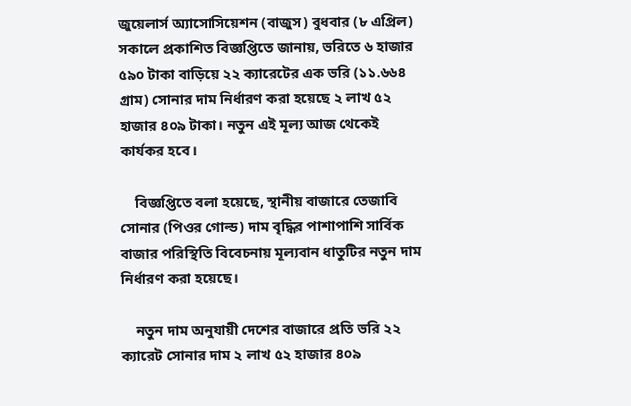জুয়েলার্স অ্যাসোসিয়েশন (বাজুস) বুধবার (৮ এপ্রিল) সকালে প্রকাশিত বিজ্ঞপ্তিতে জানায়, ভরিতে ৬ হাজার ৫৯০ টাকা বাড়িয়ে ২২ ক্যারেটের এক ভরি (১১.৬৬৪ গ্রাম) সোনার দাম নির্ধারণ করা হয়েছে ২ লাখ ৫২ হাজার ৪০৯ টাকা। নতুন এই মূল্য আজ থেকেই কার্যকর হবে।

    বিজ্ঞপ্তিতে বলা হয়েছে, স্থানীয় বাজারে তেজাবি সোনার (পিওর গোল্ড) দাম বৃদ্ধির পাশাপাশি সার্বিক বাজার পরিস্থিতি বিবেচনায় মূল্যবান ধাতুটির নতুন দাম নির্ধারণ করা হয়েছে।

    নতুন দাম অনুযায়ী দেশের বাজারে প্রতি ভরি ২২ ক্যারেট সোনার দাম ২ লাখ ৫২ হাজার ৪০৯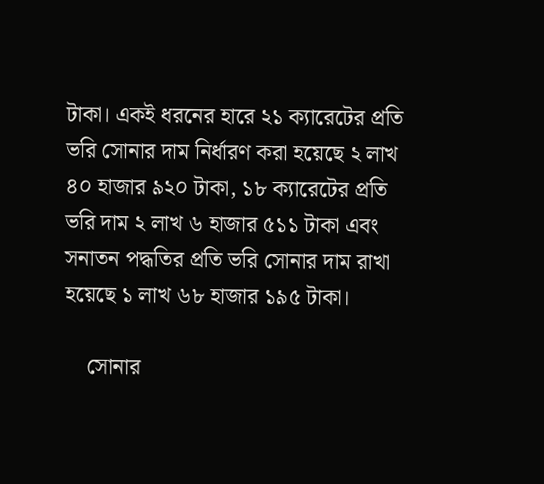টাকা। একই ধরনের হারে ২১ ক্যারেটের প্রতি ভরি সোনার দাম নির্ধারণ করা হয়েছে ২ লাখ ৪০ হাজার ৯২০ টাকা, ১৮ ক্যারেটের প্রতি ভরি দাম ২ লাখ ৬ হাজার ৫১১ টাকা এবং সনাতন পদ্ধতির প্রতি ভরি সোনার দাম রাখা হয়েছে ১ লাখ ৬৮ হাজার ১৯৫ টাকা।

    সোনার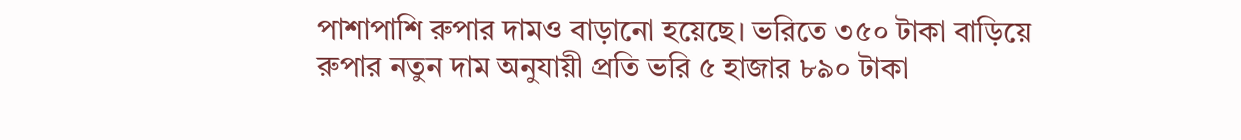পাশাপাশি রুপার দামও বাড়ানো হয়েছে। ভরিতে ৩৫০ টাকা বাড়িয়ে রুপার নতুন দাম অনুযায়ী প্রতি ভরি ৫ হাজার ৮৯০ টাকা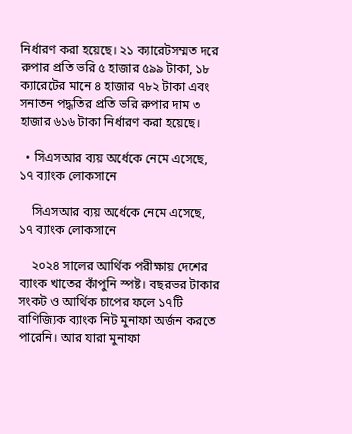নির্ধারণ করা হয়েছে। ২১ ক্যারেটসম্মত দরে রুপার প্রতি ভরি ৫ হাজার ৫৯৯ টাকা, ১৮ ক্যারেটের মানে ৪ হাজার ৭৮২ টাকা এবং সনাতন পদ্ধতির প্রতি ভরি রুপার দাম ৩ হাজার ৬১৬ টাকা নির্ধারণ করা হয়েছে।

  • সিএসআর ব্যয় অর্ধেকে নেমে এসেছে, ১৭ ব্যাংক লোকসানে

    সিএসআর ব্যয় অর্ধেকে নেমে এসেছে, ১৭ ব্যাংক লোকসানে

    ২০২৪ সালের আর্থিক পরীক্ষায় দেশের ব্যাংক খাতের কাঁপুনি স্পষ্ট। বছরভর টাকার সংকট ও আর্থিক চাপের ফলে ১৭টি বাণিজ্যিক ব্যাংক নিট মুনাফা অর্জন করতে পারেনি। আর যারা মুনাফা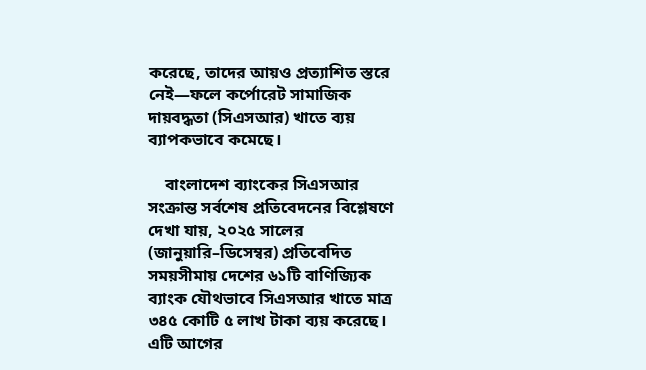করেছে, তাদের আয়ও প্রত্যাশিত স্তরে নেই—ফলে কর্পোরেট সামাজিক দায়বদ্ধতা (সিএসআর) খাতে ব্যয় ব্যাপকভাবে কমেছে।

    বাংলাদেশ ব্যাংকের সিএসআর সংক্রান্ত সর্বশেষ প্রতিবেদনের বিশ্লেষণে দেখা যায়, ২০২৫ সালের (জানুয়ারি–ডিসেম্বর) প্রতিবেদিত সময়সীমায় দেশের ৬১টি বাণিজ্যিক ব্যাংক যৌথভাবে সিএসআর খাতে মাত্র ৩৪৫ কোটি ৫ লাখ টাকা ব্যয় করেছে। এটি আগের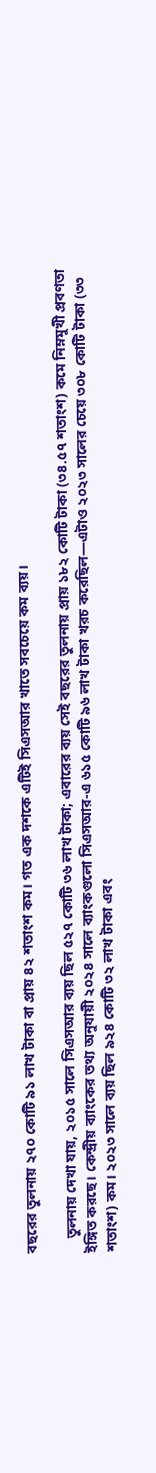বছরের তুলনায় ২৭০ কোটি ৯১ লাখ টাকা বা প্রায় ৪২ শতাংশ কম। গত এক দশকে এটিই সিএসআর খাতে সবচেয়ে কম ব্যয়।

    তুলনায় দেখা যায়, ২০১৫ সালে সিএসআর ব্যয় ছিল ৫২৭ কোটি ৩৬ লাখ টাকা; এবারের ব্যয় সেই বছরের তুলনায় প্রায় ১৮২ কোটি টাকা (৩৪.৫৭ শতাংশ) কমে নিম্নমুখী প্রবণতা ইঙ্গিত করছে। কেন্দ্রীয় ব্যাংকের তথ্য অনুযায়ী ২০২৪ সালে ব্যাংকগুলো সিএসআর-এ ৬১৫ কোটি ৯৬ লাখ টাকা খরচ করেছিল—এটাও ২০২৩ সালের চেয়ে ৩০৮ কোটি টাকা (৩৩ শতাংশ) কম। ২০২৩ সালে ব্যয় ছিল ৯২৪ কোটি ৩২ লাখ টাকা এবং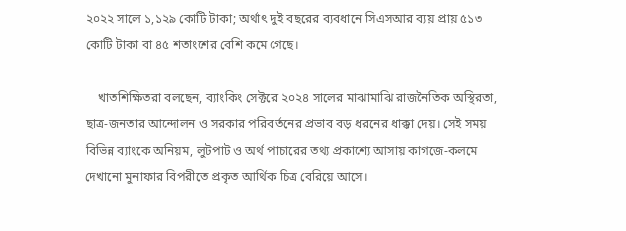২০২২ সালে ১,১২৯ কোটি টাকা; অর্থাৎ দুই বছরের ব্যবধানে সিএসআর ব্যয় প্রায় ৫১৩ কোটি টাকা বা ৪৫ শতাংশের বেশি কমে গেছে।

    খাতশিক্ষিতরা বলছেন, ব্যাংকিং সেক্টরে ২০২৪ সালের মাঝামাঝি রাজনৈতিক অস্থিরতা, ছাত্র-জনতার আন্দোলন ও সরকার পরিবর্তনের প্রভাব বড় ধরনের ধাক্কা দেয়। সেই সময় বিভিন্ন ব্যাংকে অনিয়ম, লুটপাট ও অর্থ পাচারের তথ্য প্রকাশ্যে আসায় কাগজে-কলমে দেখানো মুনাফার বিপরীতে প্রকৃত আর্থিক চিত্র বেরিয়ে আসে।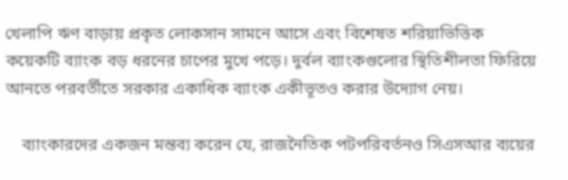খেলাপি ঋণ বাড়ায় প্রকৃত লোকসান সামনে আসে এবং বিশেষত শরিয়াভিত্তিক কয়েকটি ব্যাংক বড় ধরনের চাপের মুখে পড়ে। দুর্বল ব্যাংকগুলোর স্থিতিশীলতা ফিরিয়ে আনতে পরবর্তীতে সরকার একাধিক ব্যাংক একীভূতও করার উদ্যোগ নেয়।

    ব্যাংকারদের একজন মন্তব্য করেন যে, রাজনৈতিক পটপরিবর্তনও সিএসআর ব্যয়ের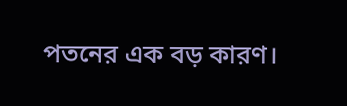পতনের এক বড় কারণ।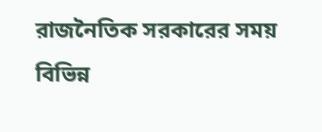রাজনৈতিক সরকারের সময় বিভিন্ন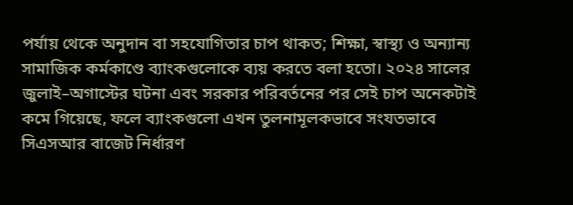পর্যায় থেকে অনুদান বা সহযোগিতার চাপ থাকত; শিক্ষা, স্বাস্থ্য ও অন্যান্য সামাজিক কর্মকাণ্ডে ব্যাংকগুলোকে ব্যয় করতে বলা হতো। ২০২৪ সালের জুলাই–অগাস্টের ঘটনা এবং সরকার পরিবর্তনের পর সেই চাপ অনেকটাই কমে গিয়েছে, ফলে ব্যাংকগুলো এখন তুলনামূলকভাবে সংযতভাবে সিএসআর বাজেট নির্ধারণ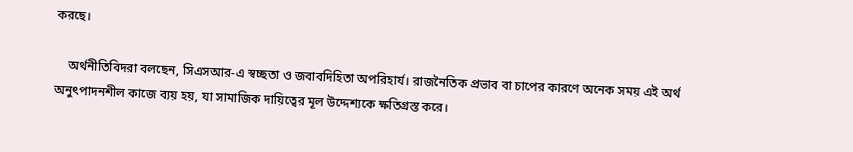করছে।

    অর্থনীতিবিদরা বলছেন, সিএসআর-এ স্বচ্ছতা ও জবাবদিহিতা অপরিহার্য। রাজনৈতিক প্রভাব বা চাপের কারণে অনেক সময় এই অর্থ অনুৎপাদনশীল কাজে ব্যয় হয়, যা সামাজিক দায়িত্বের মূল উদ্দেশ্যকে ক্ষতিগ্রস্ত করে।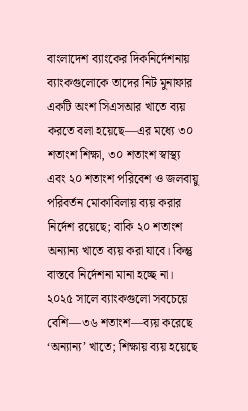বাংলাদেশ ব্যাংকের দিকনির্দেশনায় ব্যাংকগুলোকে তাদের নিট মুনাফার একটি অংশ সিএসআর খাতে ব্যয় করতে বলা হয়েছে—এর মধ্যে ৩০ শতাংশ শিক্ষা, ৩০ শতাংশ স্বাস্থ্য এবং ২০ শতাংশ পরিবেশ ও জলবায়ু পরিবর্তন মোকাবিলায় ব্যয় করার নির্দেশ রয়েছে; বাকি ২০ শতাংশ অন্যান্য খাতে ব্যয় করা যাবে। কিন্তু বাস্তবে নির্দেশনা মানা হচ্ছে না। ২০২৫ সালে ব্যাংকগুলো সবচেয়ে বেশি—৩৬ শতাংশ—ব্যয় করেছে ‘অন্যান্য’ খাতে; শিক্ষায় ব্যয় হয়েছে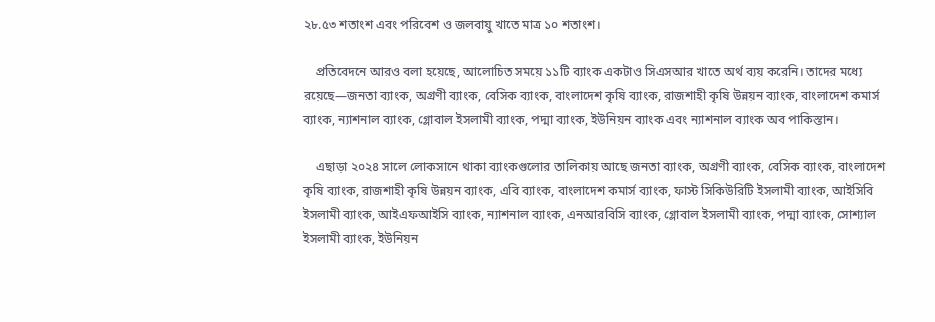২৮.৫৩ শতাংশ এবং পরিবেশ ও জলবায়ু খাতে মাত্র ১০ শতাংশ।

    প্রতিবেদনে আরও বলা হয়েছে, আলোচিত সময়ে ১১টি ব্যাংক একটাও সিএসআর খাতে অর্থ ব্যয় করেনি। তাদের মধ্যে রয়েছে—জনতা ব্যাংক, অগ্রণী ব্যাংক, বেসিক ব্যাংক, বাংলাদেশ কৃষি ব্যাংক, রাজশাহী কৃষি উন্নয়ন ব্যাংক, বাংলাদেশ কমার্স ব্যাংক, ন্যাশনাল ব্যাংক, গ্লোবাল ইসলামী ব্যাংক, পদ্মা ব্যাংক, ইউনিয়ন ব্যাংক এবং ন্যাশনাল ব্যাংক অব পাকিস্তান।

    এছাড়া ২০২৪ সালে লোকসানে থাকা ব্যাংকগুলোর তালিকায় আছে জনতা ব্যাংক, অগ্রণী ব্যাংক, বেসিক ব্যাংক, বাংলাদেশ কৃষি ব্যাংক, রাজশাহী কৃষি উন্নয়ন ব্যাংক, এবি ব্যাংক, বাংলাদেশ কমার্স ব্যাংক, ফাস্ট সিকিউরিটি ইসলামী ব্যাংক, আইসিবি ইসলামী ব্যাংক, আইএফআইসি ব্যাংক, ন্যাশনাল ব্যাংক, এনআরবিসি ব্যাংক, গ্লোবাল ইসলামী ব্যাংক, পদ্মা ব্যাংক, সোশ্যাল ইসলামী ব্যাংক, ইউনিয়ন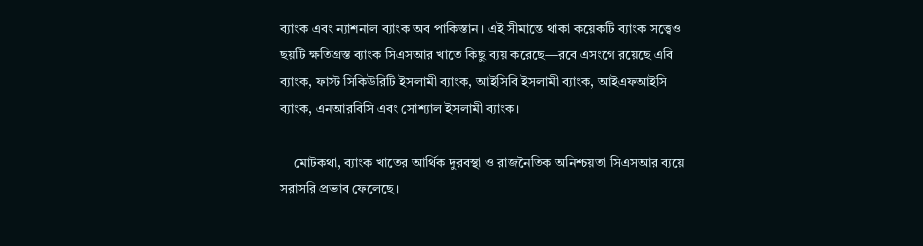ব্যাংক এবং ন্যাশনাল ব্যাংক অব পাকিস্তান। এই সীমান্তে থাকা কয়েকটি ব্যাংক সত্ত্বেও ছয়টি ক্ষতিগ্রস্ত ব্যাংক সিএসআর খাতে কিছু ব্যয় করেছে—রবে এসংগে রয়েছে এবি ব্যাংক, ফাস্ট সিকিউরিটি ইসলামী ব্যাংক, আইসিবি ইসলামী ব্যাংক, আইএফআইসি ব্যাংক, এনআরবিসি এবং সোশ্যাল ইসলামী ব্যাংক।

    মোটকথা, ব্যাংক খাতের আর্থিক দুরবস্থা ও রাজনৈতিক অনিশ্চয়তা সিএসআর ব্যয়ে সরাসরি প্রভাব ফেলেছে।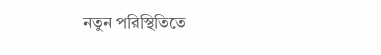নতুন পরিস্থিতিতে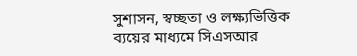সুশাসন, স্বচ্ছতা ও লক্ষ্যভিত্তিক ব্যয়ের মাধ্যমে সিএসআর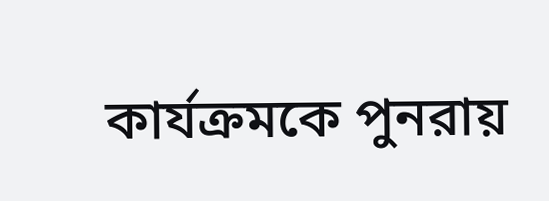কার্যক্রমকে পুনরায়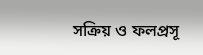সক্রিয় ও ফলপ্রসূ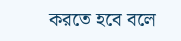করতে হবে বলে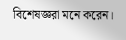বিশেষজ্ঞরা মনে করেন।